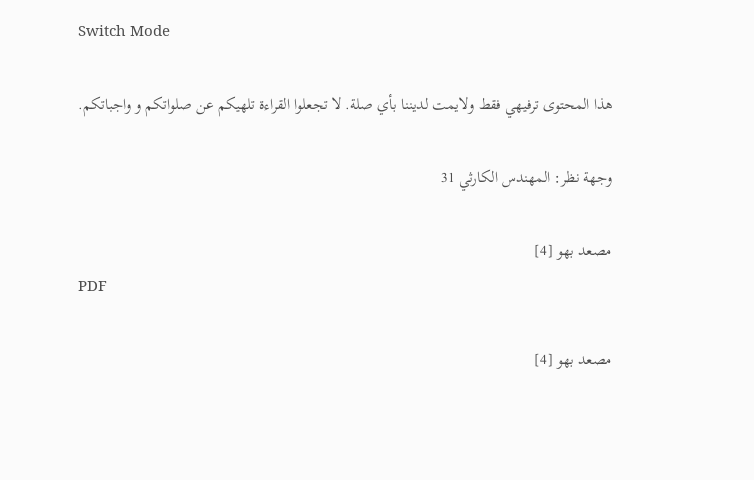Switch Mode

هذا المحتوى ترفيهي فقط ولايمت لديننا بأي صلة. لا تجعلوا القراءة تلهيكم عن صلواتكم و واجباتكم.

وجهة نظر: المهندس الكارثي 31

مصعد بهو [4]
PDF

مصعد بهو [4]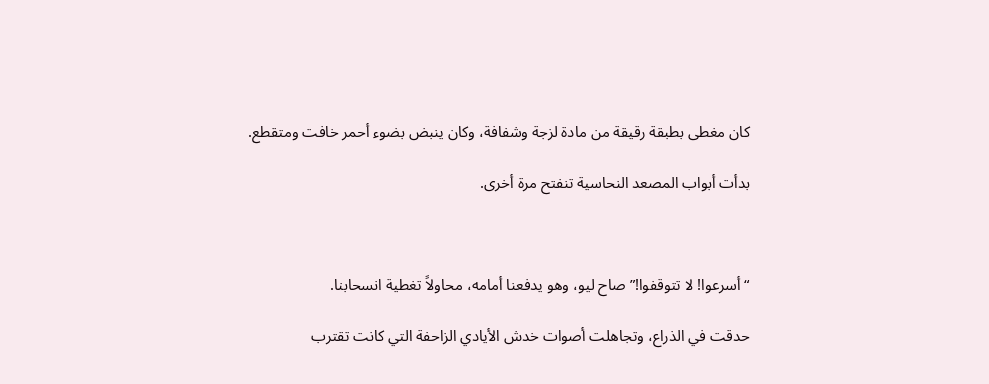كان مغطى بطبقة رقيقة من مادة لزجة وشفافة، وكان ينبض بضوء أحمر خافت ومتقطع.

بدأت أبواب المصعد النحاسية تنفتح مرة أخرى.



“أسرعوا! لا تتوقفوا!” صاح ليو، وهو يدفعنا أمامه، محاولاً تغطية انسحابنا.

حدقت في الذراع، وتجاهلت أصوات خدش الأيادي الزاحفة التي كانت تقترب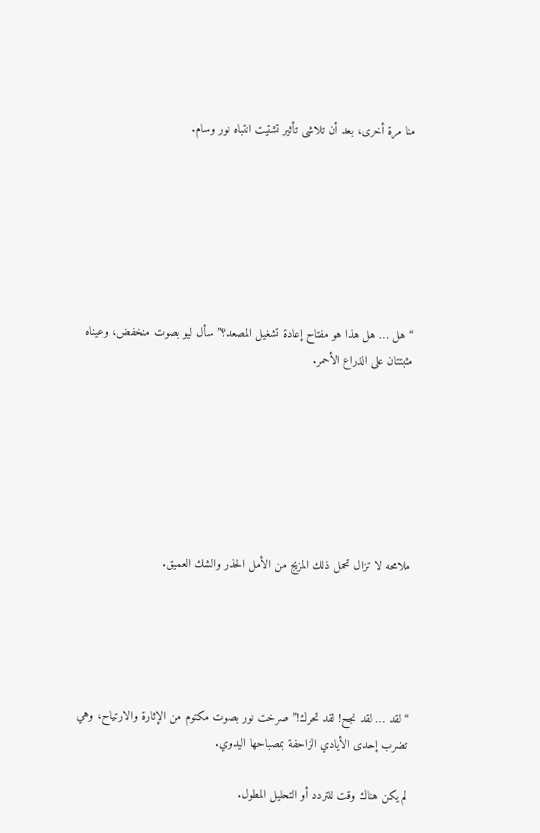منا مرة أخرى، بعد أن تلاشى تأثير تشتيت انتباه نور وسام.







“هل … هل هذا هو مفتاح إعادة تشغيل المصعد؟” سأل ليو بصوت منخفض، وعيناه مثبتتان على الذراع الأحمر.







ملامحه لا تزال تحمل ذلك المزيج من الأمل الحذر والشك العميق.





“لقد … لقد نجح! لقد تحرك!” صرخت نور بصوت مكتوم من الإثارة والارتياح، وهي تضرب إحدى الأيادي الزاحفة بمصباحها اليدوي.

لم يكن هناك وقت للتردد أو التحليل المطول.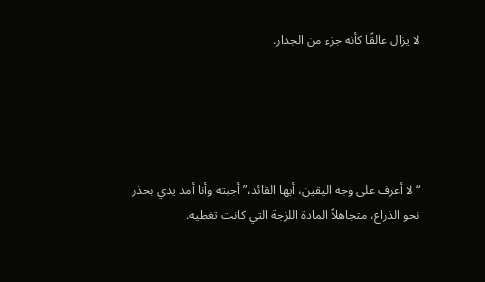لا يزال عالقًا كأنه جزء من الجدار.





“لا أعرف على وجه اليقين، أيها القائد،” أجبته وأنا أمد يدي بحذر نحو الذراع، متجاهلاً المادة اللزجة التي كانت تغطيه.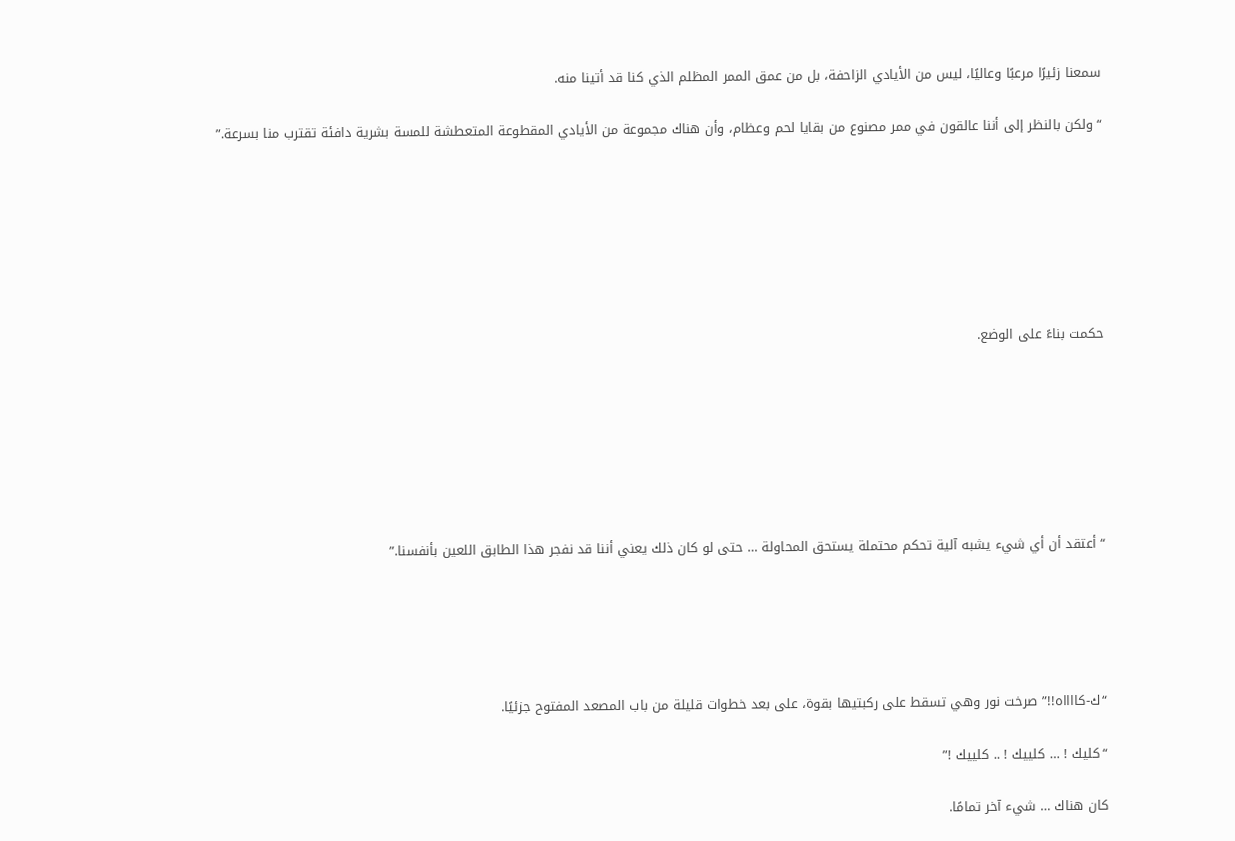سمعنا زئيرًا مرعبًا وعاليًا، ليس من الأيادي الزاحفة، بل من عمق الممر المظلم الذي كنا قد أتينا منه.

“ولكن بالنظر إلى أننا عالقون في ممر مصنوع من بقايا لحم وعظام، وأن هناك مجموعة من الأيادي المقطوعة المتعطشة للمسة بشرية دافئة تقترب منا بسرعة.”







حكمت بناءً على الوضع.







“أعتقد أن أي شيء يشبه آلية تحكم محتملة يستحق المحاولة … حتى لو كان ذلك يعني أننا قد نفجر هذا الطابق اللعين بأنفسنا.”





“ك-كااااه!!” صرخت نور وهي تسقط على ركبتيها بقوة، على بعد خطوات قليلة من باب المصعد المفتوح جزئيًا.

“كليك ! … كلييك ! .. كلييك !”

كان هناك … شيء آخر تمامًا.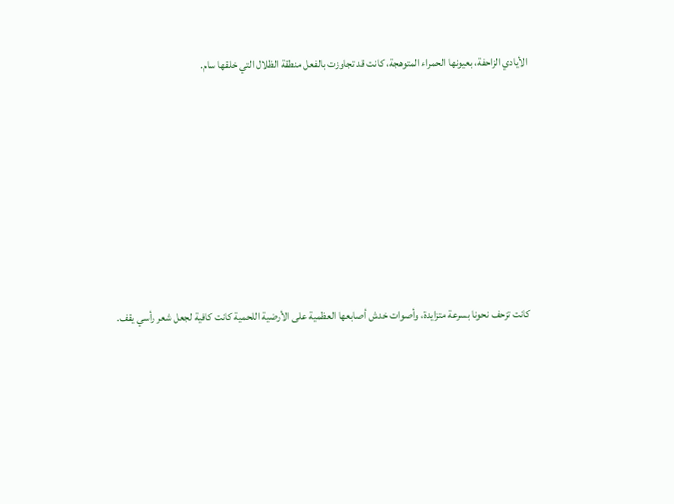الأيادي الزاحفة، بعيونها الحمراء المتوهجة، كانت قد تجاوزت بالفعل منطقة الظلال التي خلقها سام.







كانت تزحف نحونا بسرعة متزايدة، وأصوات خدش أصابعها العظمية على الأرضية اللحمية كانت كافية لجعل شعر رأسي يقف.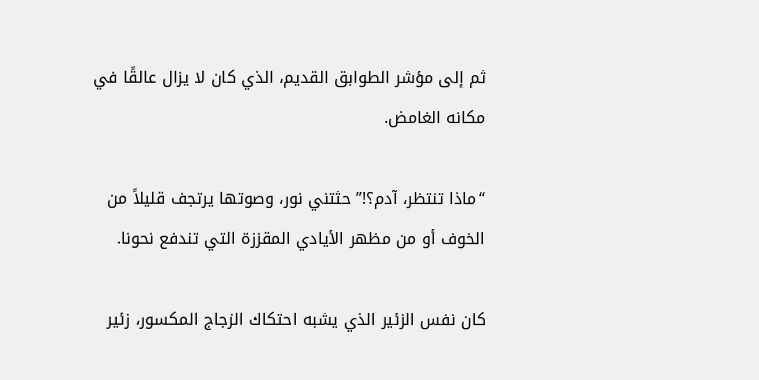ثم إلى مؤشر الطوابق القديم، الذي كان لا يزال عالقًا في مكانه الغامض.

“ماذا تنتظر، آدم؟!” حثتني نور، وصوتها يرتجف قليلاً من الخوف أو من مظهر الأيادي المقززة التي تندفع نحونا.

كان نفس الزئير الذي يشبه احتكاك الزجاج المكسور، زئير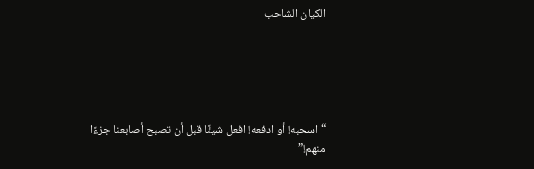الكيان الشاحب





“اسحبه! أو ادفعه! افعل شيئًا قبل أن تصبح أصابعنا جزءًا منهم!”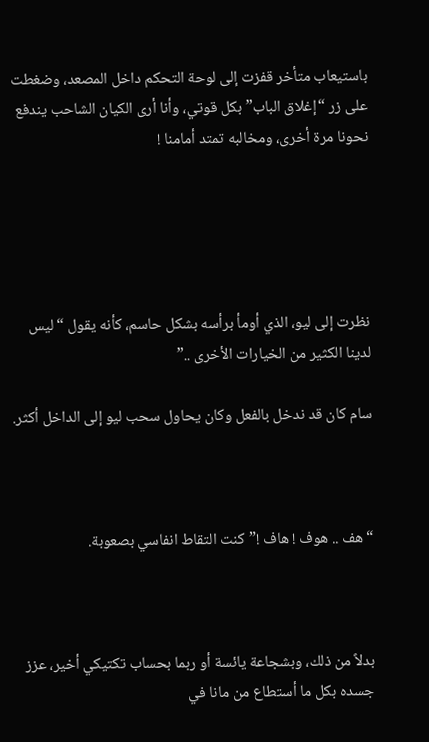باستيعاب متأخر قفزت إلى لوحة التحكم داخل المصعد، وضغطت على زر “إغلاق الباب” بكل قوتي، وأنا أرى الكيان الشاحب يندفع نحونا مرة أخرى، ومخالبه تمتد أمامنا !





نظرت إلى ليو، الذي أومأ برأسه بشكل حاسم، كأنه يقول “ليس لدينا الكثير من الخيارات الأخرى ..”

سام كان قد ندخل بالفعل وكان يحاول سحب ليو إلى الداخل أكثر.



“هف .. هوف ! هاف !”كنت التقاط انفاسي بصعوبة.



بدلاً من ذلك، وبشجاعة يائسة أو ربما بحساب تكتيكي أخير، عزز جسده بكل ما أستطاع من مانا في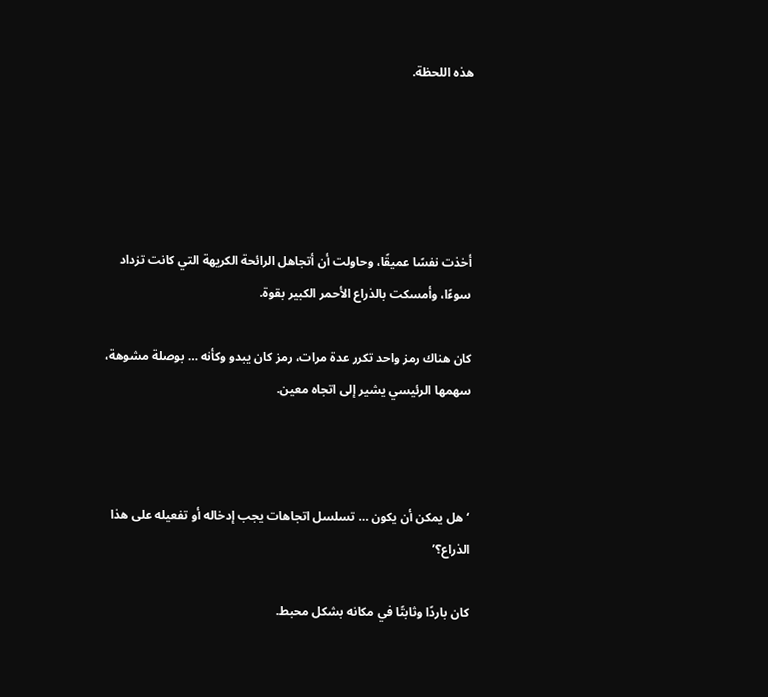هذه اللحظة.





أخذت نفسًا عميقًا، وحاولت أن أتجاهل الرائحة الكريهة التي كانت تزداد سوءًا، وأمسكت بالذراع الأحمر الكبير بقوة.

كان هناك رمز واحد تكرر عدة مرات، رمز كان يبدو وكأنه … بوصلة مشوهة، سهمها الرئيسي يشير إلى اتجاه معين.



‘هل يمكن أن يكون … تسلسل اتجاهات يجب إدخاله أو تفعيله على هذا الذراع؟’

كان باردًا وثابتًا في مكانه بشكل محبط.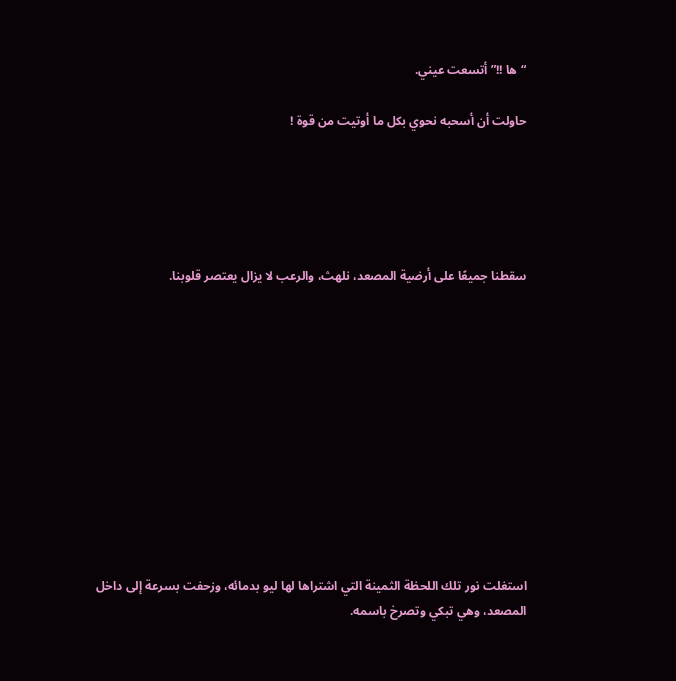“ها !!” أتسعت عيني.

حاولت أن أسحبه نحوي بكل ما أوتيت من قوة !





سقطنا جميعًا على أرضية المصعد، نلهث، والرعب لا يزال يعتصر قلوبنا.











استغلت نور تلك اللحظة الثمينة التي اشتراها لها ليو بدمائه، وزحفت بسرعة إلى داخل المصعد، وهي تبكي وتصرخ باسمه.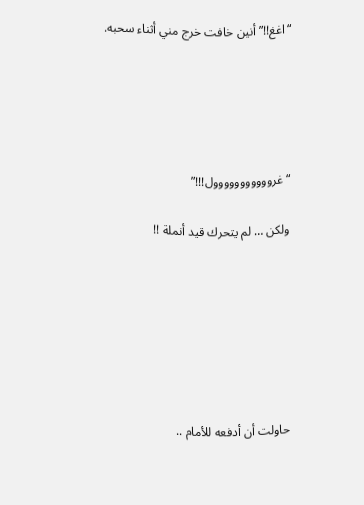“اغغ!!” أنين خافت خرج مني أثناء سحبه.





“غرووووووووووول!!!”

ولكن … لم يتحرك قيد أنملة !!







حاولت أن أدفعه للأمام ..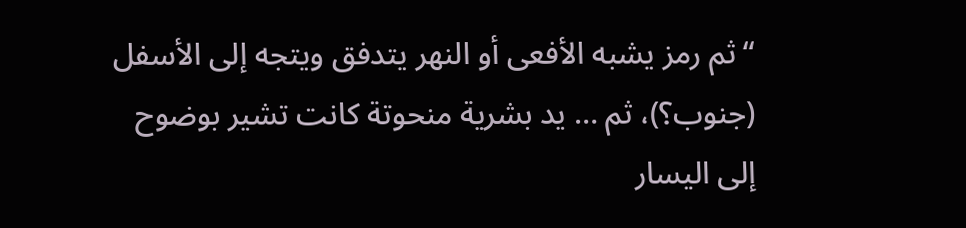“ثم رمز يشبه الأفعى أو النهر يتدفق ويتجه إلى الأسفل (جنوب؟)، ثم … يد بشرية منحوتة كانت تشير بوضوح إلى اليسار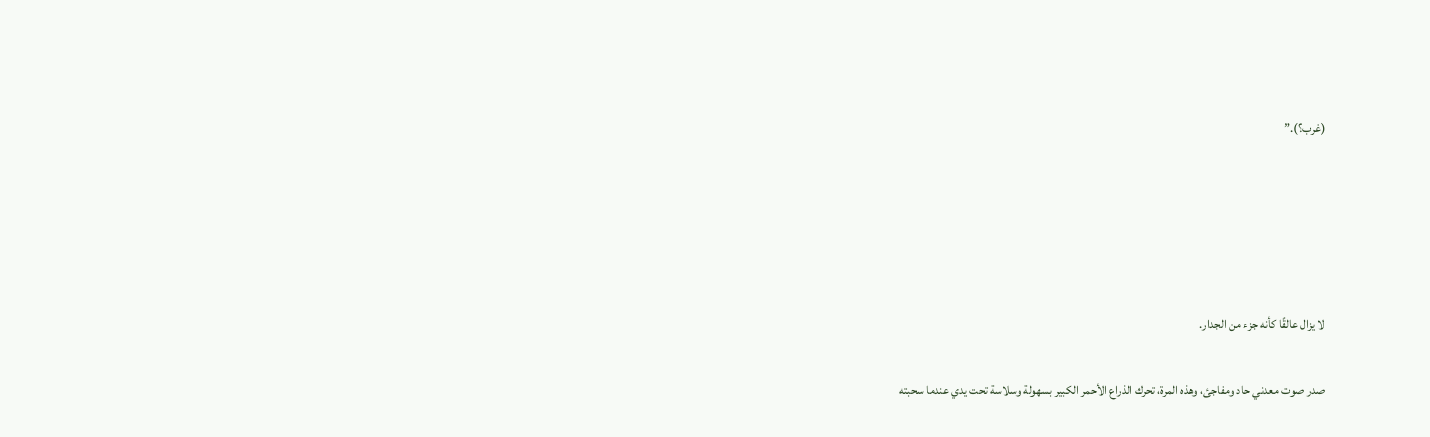(غرب؟).”





لا يزال عالقًا كأنه جزء من الجدار.

صدر صوت معدني حاد ومفاجئ، وهذه المرة، تحرك الذراع الأحمر الكبير بسهولة وسلاسة تحت يدي عندما سحبته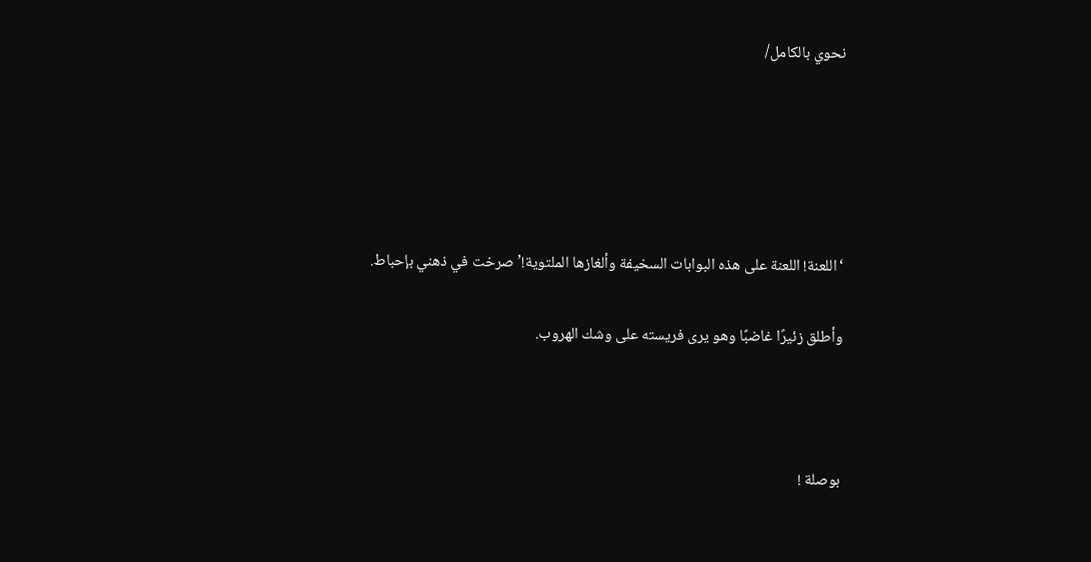نحوي بالكامل/





‘اللعنة! اللعنة على هذه البوابات السخيفة وألغازها الملتوية!’ صرخت في ذهني بإحباط.

وأطلق زئيرًا غاضبًا وهو يرى فريسته على وشك الهروب.



بوصلة !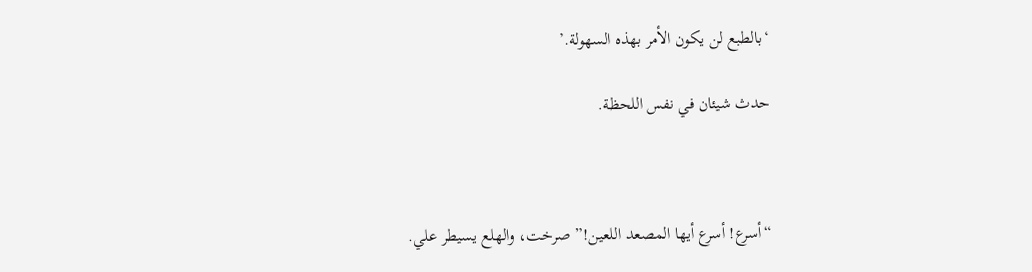‘بالطبع لن يكون الأمر بهذه السهولة.’

حدث شيئان في نفس اللحظة.



“أسرع! أسرع أيها المصعد اللعين!” صرخت، والهلع يسيطر علي.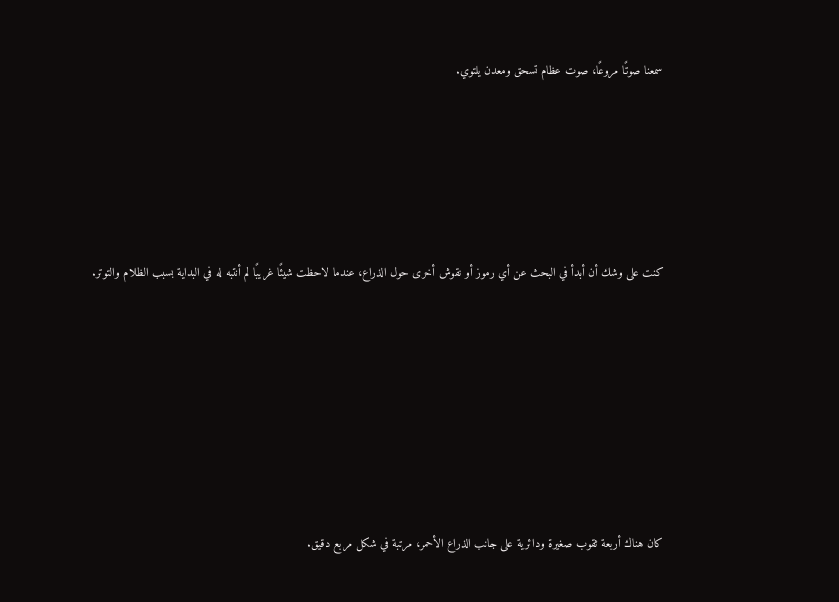سمعنا صوتًا مروعًا، صوت عظام تسحق ومعدن يلتوي.





كنت على وشك أن أبدأ في البحث عن أي رموز أو نقوش أخرى حول الذراع، عندما لاحظت شيئًا غريبًا لم أنتبه له في البداية بسبب الظلام والتوتر.







كان هناك أربعة ثقوب صغيرة ودائرية على جانب الذراع الأحمر، مرتبة في شكل مربع دقيق.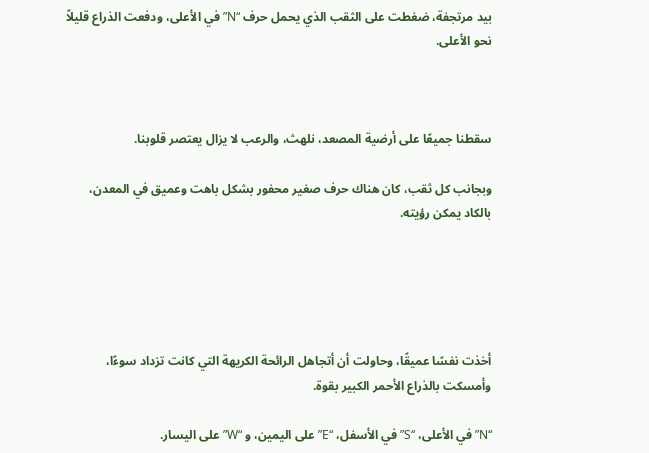بيد مرتجفة، ضغطت على الثقب الذي يحمل حرف “N” في الأعلى، ودفعت الذراع قليلاً نحو الأعلى.



سقطنا جميعًا على أرضية المصعد، نلهث، والرعب لا يزال يعتصر قلوبنا.

وبجانب كل ثقب، كان هناك حرف صغير محفور بشكل باهت وعميق في المعدن، بالكاد يمكن رؤيته.





أخذت نفسًا عميقًا، وحاولت أن أتجاهل الرائحة الكريهة التي كانت تزداد سوءًا، وأمسكت بالذراع الأحمر الكبير بقوة.

“N” في الأعلى، “S” في الأسفل، “E” على اليمين، و “W” على اليسار.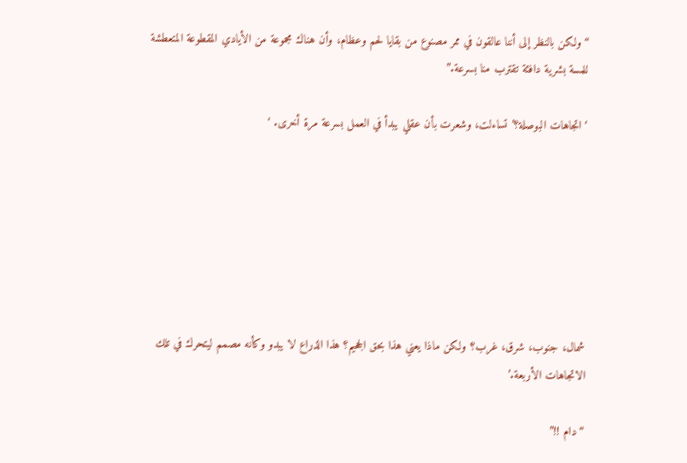“ولكن بالنظر إلى أننا عالقون في ممر مصنوع من بقايا لحم وعظام، وأن هناك مجموعة من الأيادي المقطوعة المتعطشة للمسة بشرية دافئة تقترب منا بسرعة.”

‘اتجاهات البوصلة؟’ تساءلت، وشعرت بأن عقلي يبدأ في العمل بسرعة مرة أخرى. ‘







شمال، جنوب، شرق، غرب؟ ولكن ماذا يعني هذا بحق الجحيم؟ هذا الذراع لا يبدو وكأنه مصمم ليتحرك في تلك الاتجاهات الأربعة.’

“دام !!”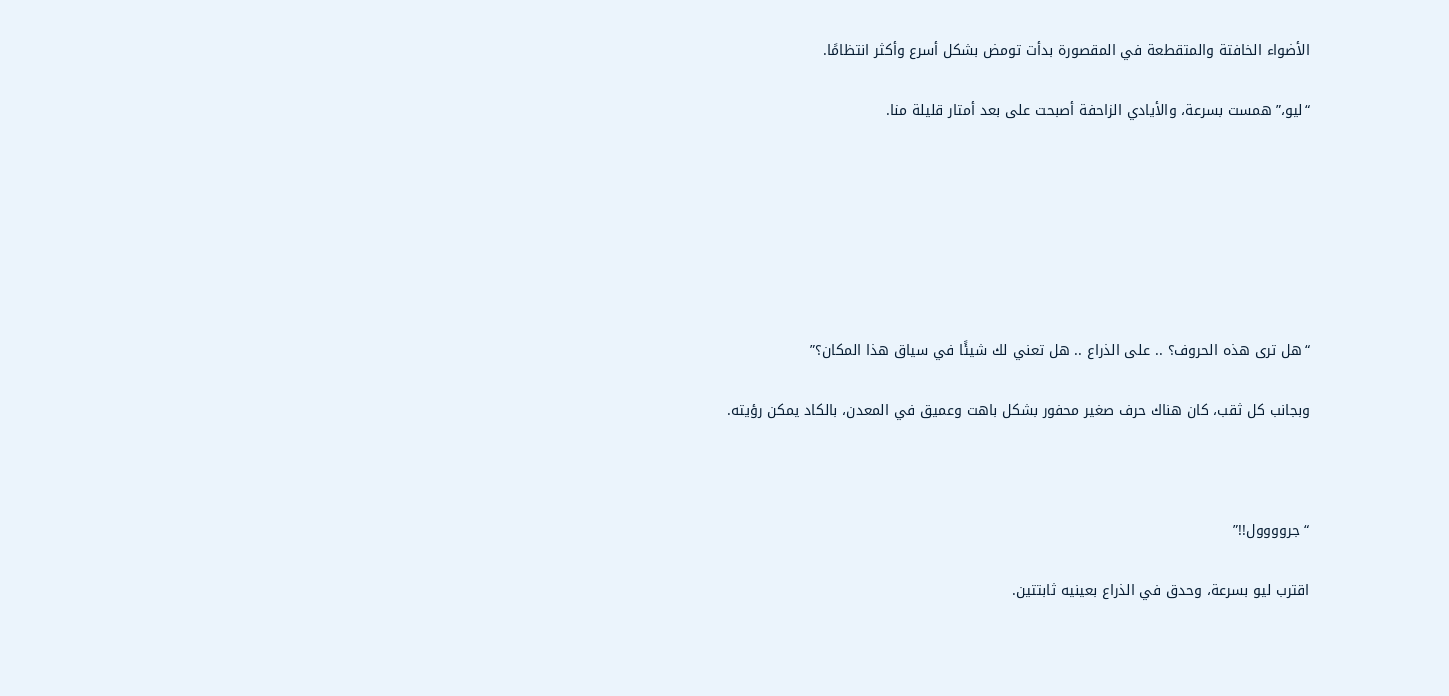الأضواء الخافتة والمتقطعة في المقصورة بدأت تومض بشكل أسرع وأكثر انتظامًا.

“ليو،” همست بسرعة، والأيادي الزاحفة أصبحت على بعد أمتار قليلة منا.







“هل ترى هذه الحروف؟ .. على الذراع .. هل تعني لك شيئًا في سياق هذا المكان؟”

وبجانب كل ثقب، كان هناك حرف صغير محفور بشكل باهت وعميق في المعدن، بالكاد يمكن رؤيته.



“جروووول!!”

اقترب ليو بسرعة، وحدق في الذراع بعينيه ثابتتين.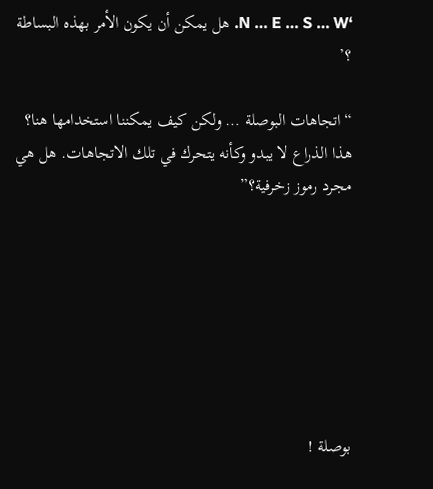‘N … E … S … W. هل يمكن أن يكون الأمر بهذه البساطة ؟’

“اتجاهات البوصلة … ولكن كيف يمكننا استخدامها هنا؟ هذا الذراع لا يبدو وكأنه يتحرك في تلك الاتجاهات. هل هي مجرد رموز زخرفية؟”







بوصلة !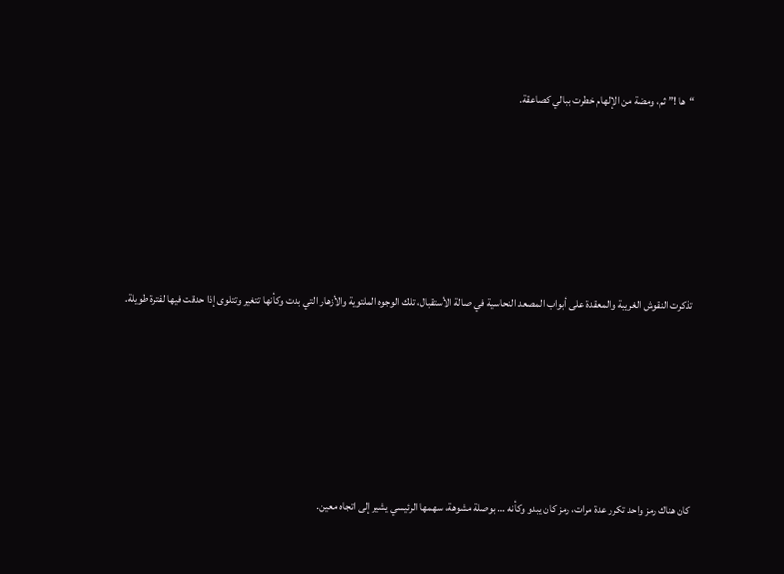“ها !” ثم، ومضة من الإلهام خطرت ببالي كصاعقة.







تذكرت النقوش الغريبة والمعقدة على أبواب المصعد النحاسية في صالة الأستقبال، تلك الوجوه الملتوية والأزهار التي بدت وكأنها تتغير وتتلوى إذا حدقت فيها لفترة طويلة.







كان هناك رمز واحد تكرر عدة مرات، رمز كان يبدو وكأنه … بوصلة مشوهة، سهمها الرئيسي يشير إلى اتجاه معين.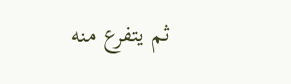ثم يتفرع منه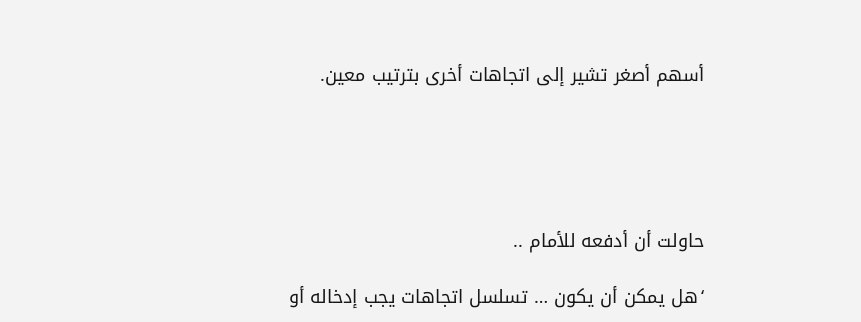أسهم أصغر تشير إلى اتجاهات أخرى بترتيب معين.





حاولت أن أدفعه للأمام ..

‘هل يمكن أن يكون … تسلسل اتجاهات يجب إدخاله أو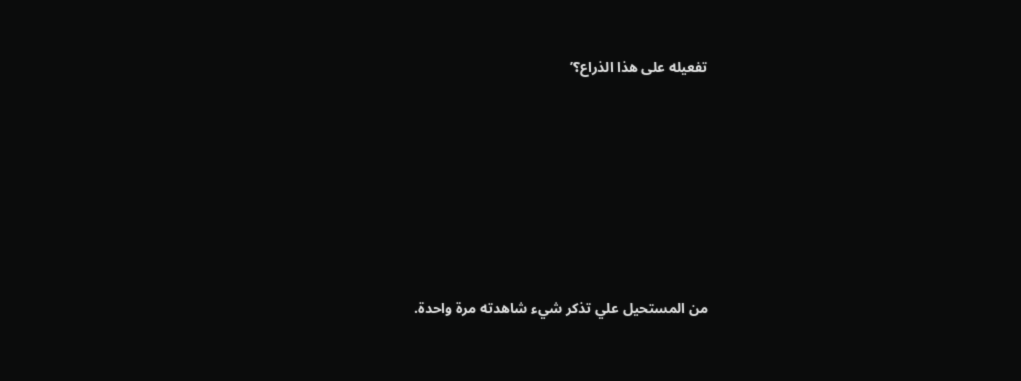تفعيله على هذا الذراع؟’







من المستحيل علي تذكر شيء شاهدته مرة واحدة.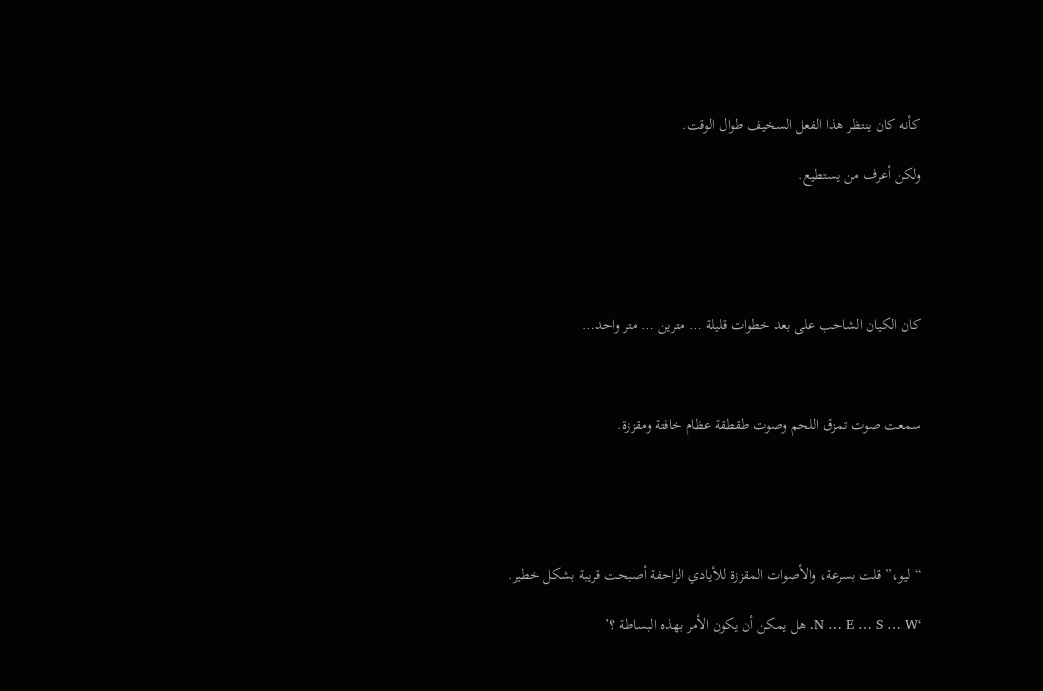كأنه كان ينتظر هذا الفعل السخيف طوال الوقت.

ولكن أعرف من يستطيع.





كان الكيان الشاحب على بعد خطوات قليلة … مترين … متر واحد…



سمعت صوت تمزق اللحم وصوت طقطقة عظام خافتة ومقززة.





“ليو،” قلت بسرعة، والأصوات المقززة للأيادي الزاحفة أصبحت قريبة بشكل خطير.

‘N … E … S … W. هل يمكن أن يكون الأمر بهذه البساطة ؟’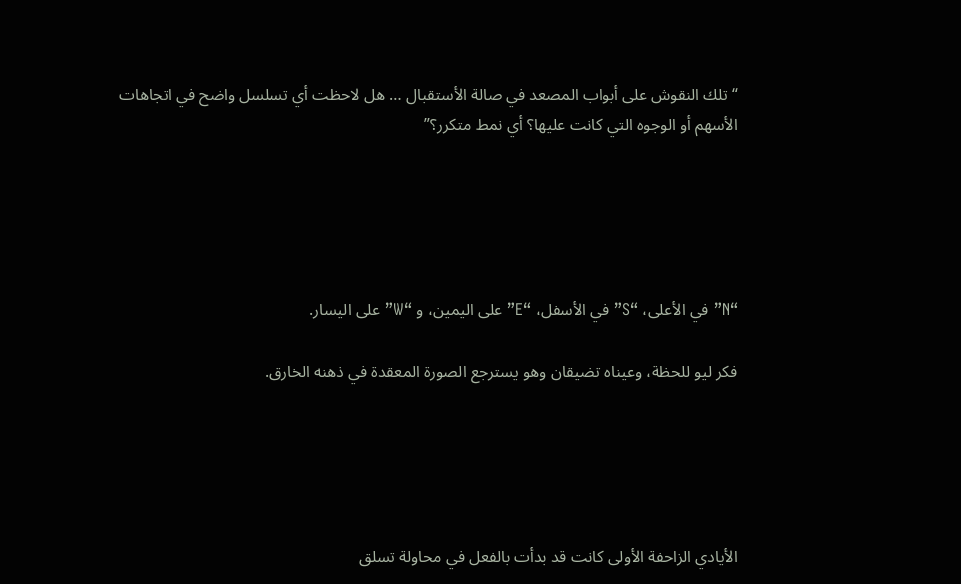“تلك النقوش على أبواب المصعد في صالة الأستقبال … هل لاحظت أي تسلسل واضح في اتجاهات الأسهم أو الوجوه التي كانت عليها؟ أي نمط متكرر؟”





“N” في الأعلى، “S” في الأسفل، “E” على اليمين، و “W” على اليسار.

فكر ليو للحظة، وعيناه تضيقان وهو يسترجع الصورة المعقدة في ذهنه الخارق.





الأيادي الزاحفة الأولى كانت قد بدأت بالفعل في محاولة تسلق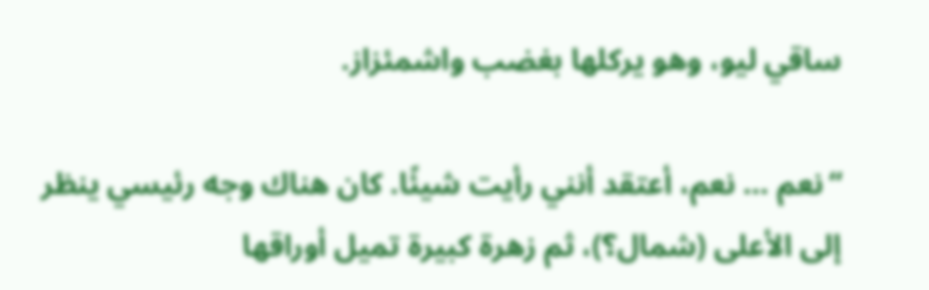ساقي ليو، وهو يركلها بغضب واشمئزاز.

“نعم … نعم، أعتقد أنني رأيت شيئًا. كان هناك وجه رئيسي ينظر إلى الأعلى (شمال؟)، ثم زهرة كبيرة تميل أوراقها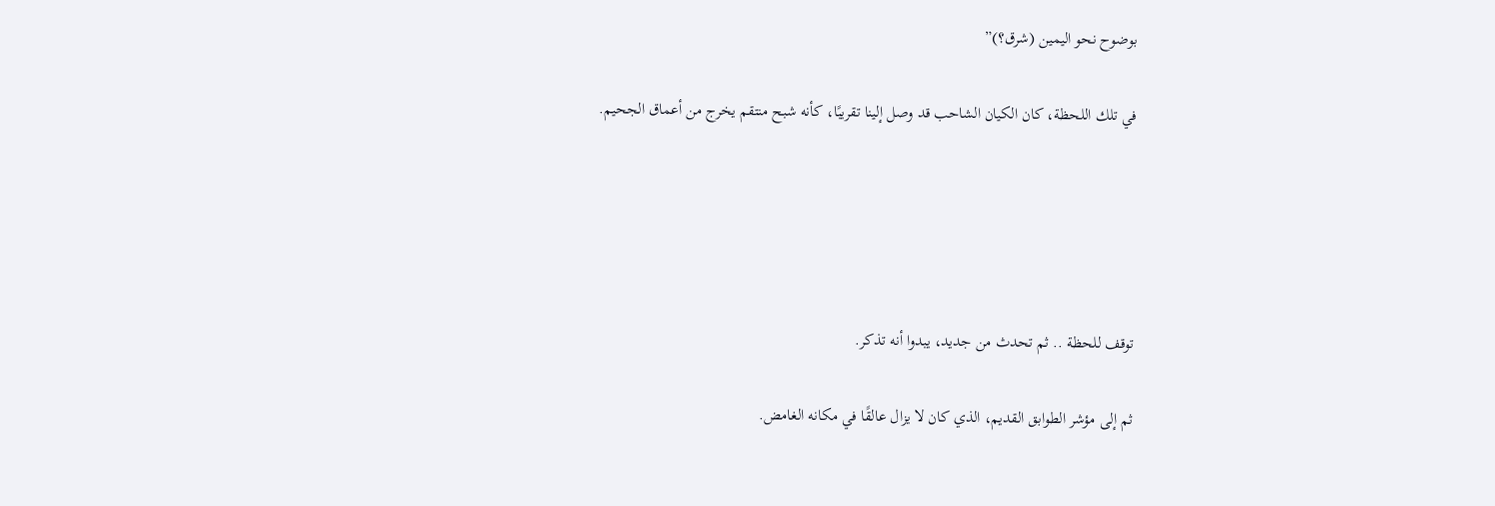بوضوح نحو اليمين (شرق؟)”

في تلك اللحظة، كان الكيان الشاحب قد وصل إلينا تقريبًا، كأنه شبح منتقم يخرج من أعماق الجحيم.





توقف للحظة .. ثم تحدث من جديد، يبدوا أنه تذكر.

ثم إلى مؤشر الطوابق القديم، الذي كان لا يزال عالقًا في مكانه الغامض.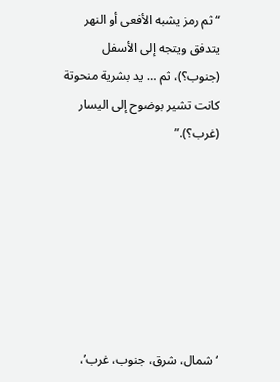“ثم رمز يشبه الأفعى أو النهر يتدفق ويتجه إلى الأسفل (جنوب؟)، ثم … يد بشرية منحوتة كانت تشير بوضوح إلى اليسار (غرب؟).”







‘شمال، شرق، جنوب، غرب’،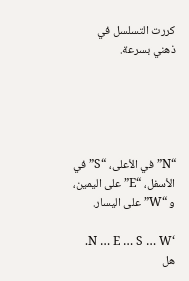كررت التسلسل في ذهني بسرعة.





“N” في الأعلى، “S” في الأسفل، “E” على اليمين، و “W” على اليسار.

‘N … E … S … W. هل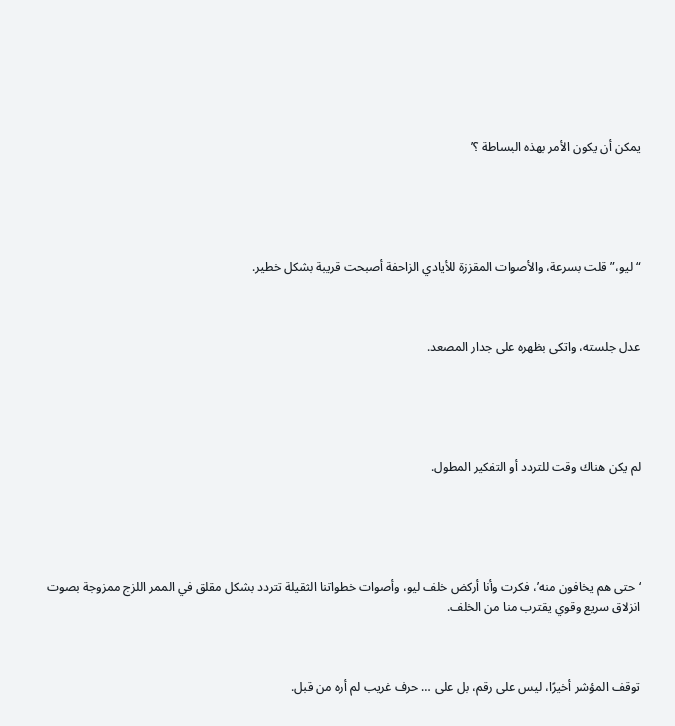يمكن أن يكون الأمر بهذه البساطة ؟’





“ليو،” قلت بسرعة، والأصوات المقززة للأيادي الزاحفة أصبحت قريبة بشكل خطير.



عدل جلسته، واتكى بظهره على جدار المصعد.





لم يكن هناك وقت للتردد أو التفكير المطول.





‘حتى هم يخافون منه’، فكرت وأنا أركض خلف ليو، وأصوات خطواتنا الثقيلة تتردد بشكل مقلق في الممر اللزج ممزوجة بصوت انزلاق سريع وقوي يقترب منا من الخلف.



توقف المؤشر أخيرًا، ليس على رقم، بل على … حرف غريب لم أره من قبل.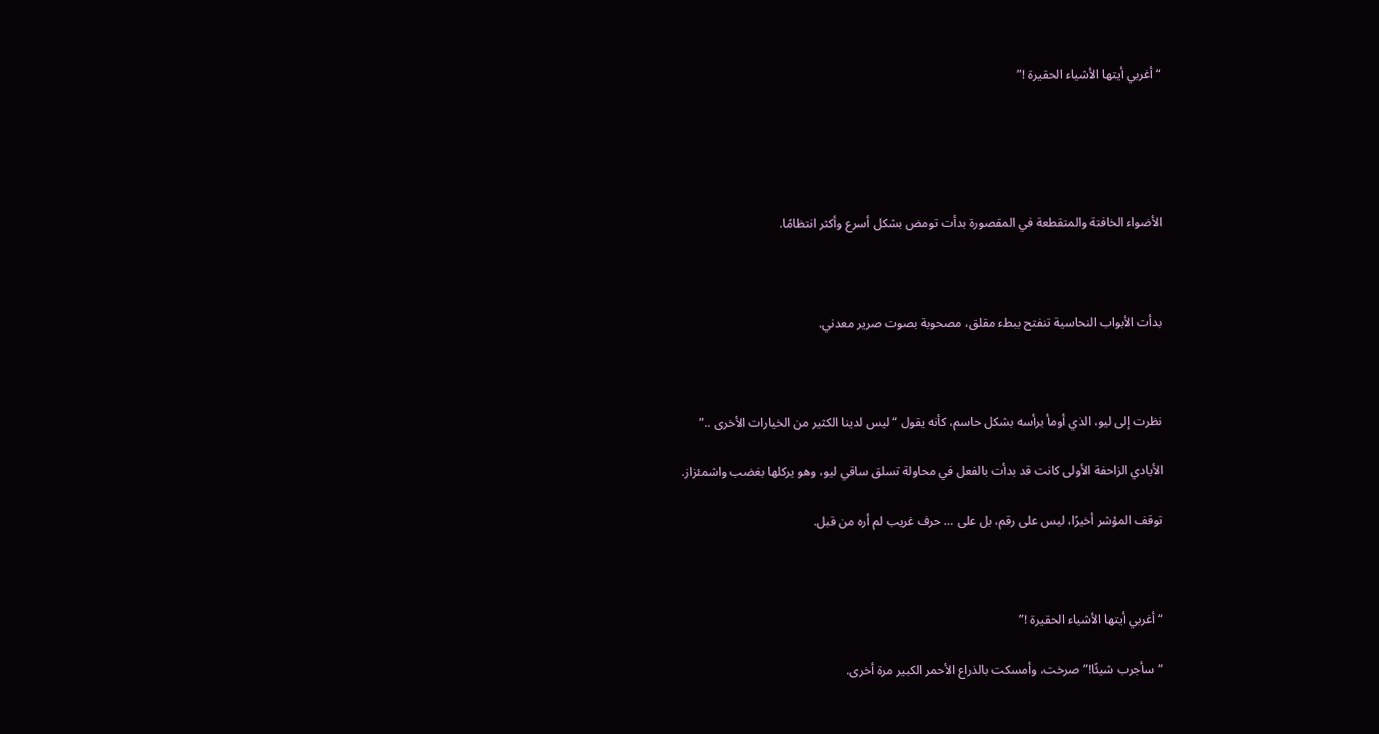“أغربي أيتها الأشياء الحقيرة !”





الأضواء الخافتة والمتقطعة في المقصورة بدأت تومض بشكل أسرع وأكثر انتظامًا.



بدأت الأبواب النحاسية تنفتح ببطء مقلق، مصحوبة بصوت صرير معدني.



نظرت إلى ليو، الذي أومأ برأسه بشكل حاسم، كأنه يقول “ليس لدينا الكثير من الخيارات الأخرى ..”

الأيادي الزاحفة الأولى كانت قد بدأت بالفعل في محاولة تسلق ساقي ليو، وهو يركلها بغضب واشمئزاز.

توقف المؤشر أخيرًا، ليس على رقم، بل على … حرف غريب لم أره من قبل.



“أغربي أيتها الأشياء الحقيرة !”

“سأجرب شيئًا!” صرخت، وأمسكت بالذراع الأحمر الكبير مرة أخرى.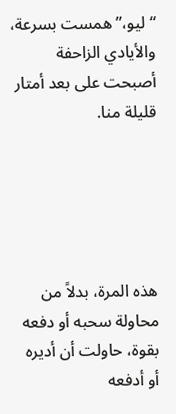“ليو،” همست بسرعة، والأيادي الزاحفة أصبحت على بعد أمتار قليلة منا.





هذه المرة، بدلاً من محاولة سحبه أو دفعه بقوة، حاولت أن أديره أو أدفعه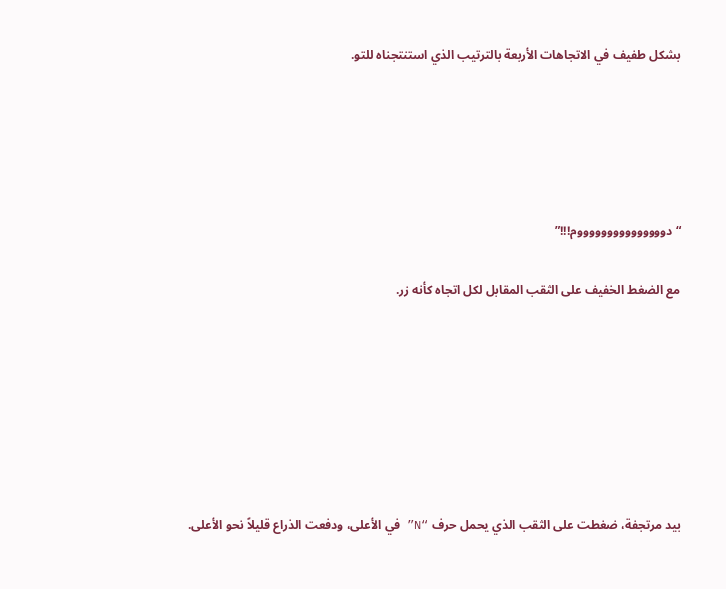بشكل طفيف في الاتجاهات الأربعة بالترتيب الذي استنتجناه للتو.





“دوووووووووووووووم!!!”

مع الضغط الخفيف على الثقب المقابل لكل اتجاه كأنه زر.







بيد مرتجفة، ضغطت على الثقب الذي يحمل حرف “N” في الأعلى، ودفعت الذراع قليلاً نحو الأعلى.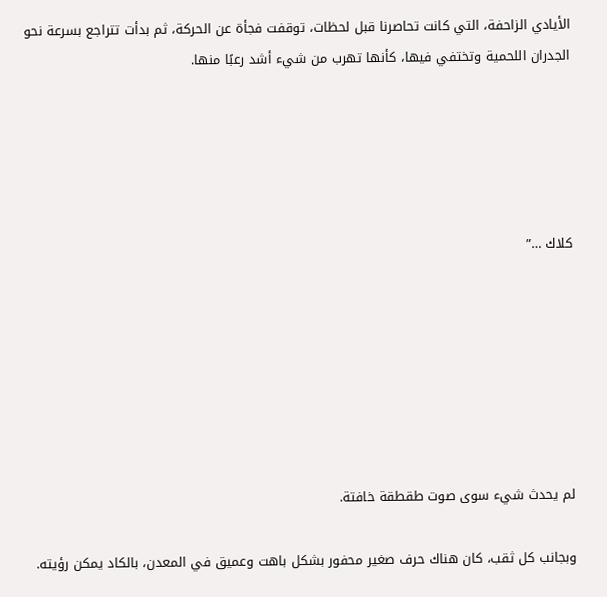الأيادي الزاحفة، التي كانت تحاصرنا قبل لحظات، توقفت فجأة عن الحركة، ثم بدأت تتراجع بسرعة نحو الجدران اللحمية وتختفي فيها، كأنها تهرب من شيء أشد رعبًا منها.





كلاك …”







لم يحدث شيء سوى صوت طقطقة خافتة.

وبجانب كل ثقب، كان هناك حرف صغير محفور بشكل باهت وعميق في المعدن، بالكاد يمكن رؤيته.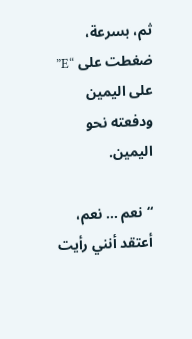ثم، بسرعة، ضغطت على “E” على اليمين ودفعته نحو اليمين.

“نعم … نعم، أعتقد أنني رأيت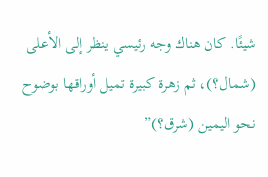شيئًا. كان هناك وجه رئيسي ينظر إلى الأعلى (شمال؟)، ثم زهرة كبيرة تميل أوراقها بوضوح نحو اليمين (شرق؟)”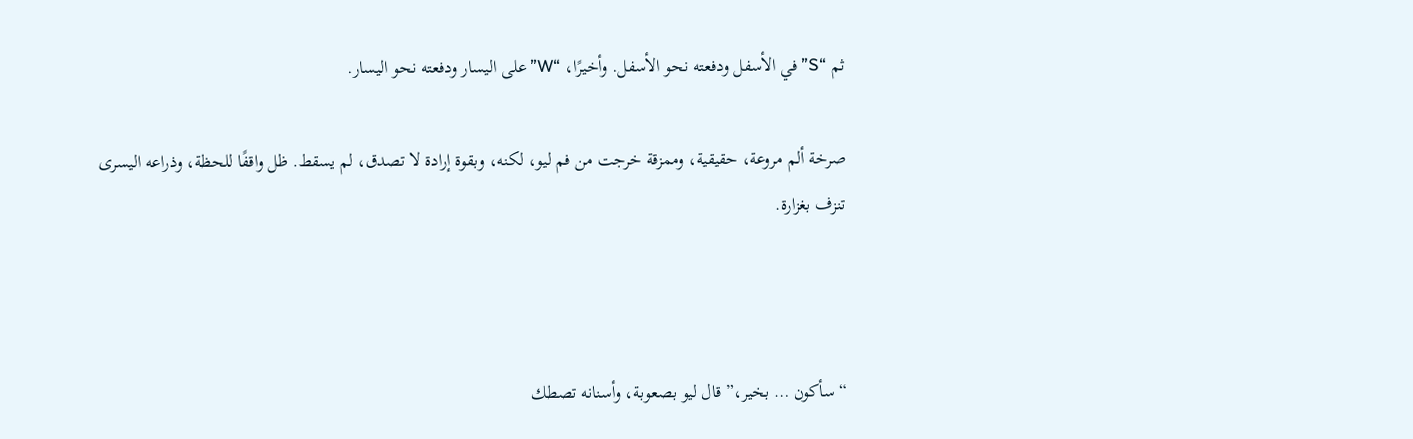ثم “S” في الأسفل ودفعته نحو الأسفل. وأخيرًا، “W” على اليسار ودفعته نحو اليسار.

صرخة ألم مروعة، حقيقية، وممزقة خرجت من فم ليو، لكنه، وبقوة إرادة لا تصدق، لم يسقط. ظل واقفًا للحظة، وذراعه اليسرى تنزف بغزارة.



“سأكون … بخير،” قال ليو بصعوبة، وأسنانه تصطك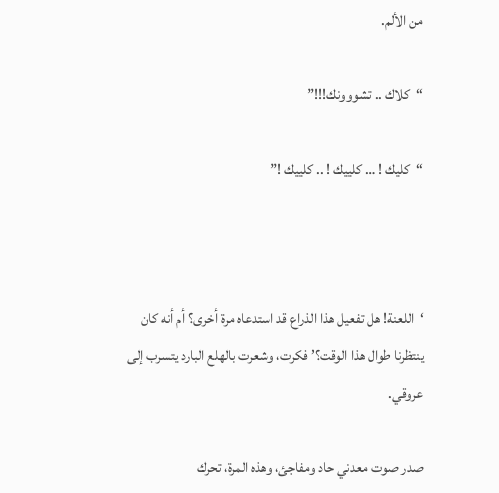من الألم.

“كلاك .. تشووونك!!!”

“كليك ! … كلييك ! .. كلييك !”



‘اللعنة! هل تفعيل هذا الذراع قد استدعاه مرة أخرى؟ أم أنه كان ينتظرنا طوال هذا الوقت؟’ فكرت، وشعرت بالهلع البارد يتسرب إلى عروقي.

صدر صوت معدني حاد ومفاجئ، وهذه المرة، تحرك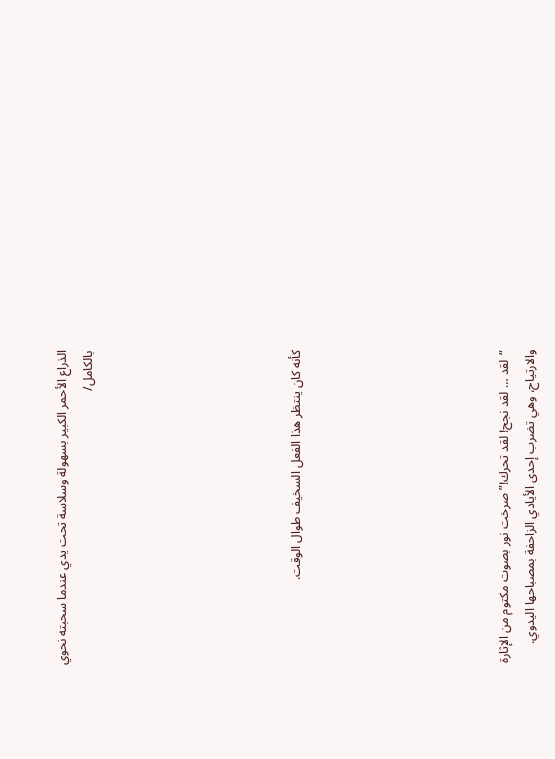الذراع الأحمر الكبير بسهولة وسلاسة تحت يدي عندما سحبته نحوي بالكامل/







كأنه كان ينتظر هذا الفعل السخيف طوال الوقت.







“لقد … لقد نجح! لقد تحرك!” صرخت نور بصوت مكتوم من الإثارة والارتياح، وهي تضرب إحدى الأيادي الزاحفة بمصباحها اليدوي.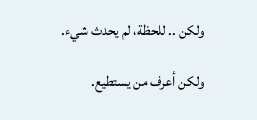ولكن .. للحظة، لم يحدث شيء.

ولكن أعرف من يستطيع.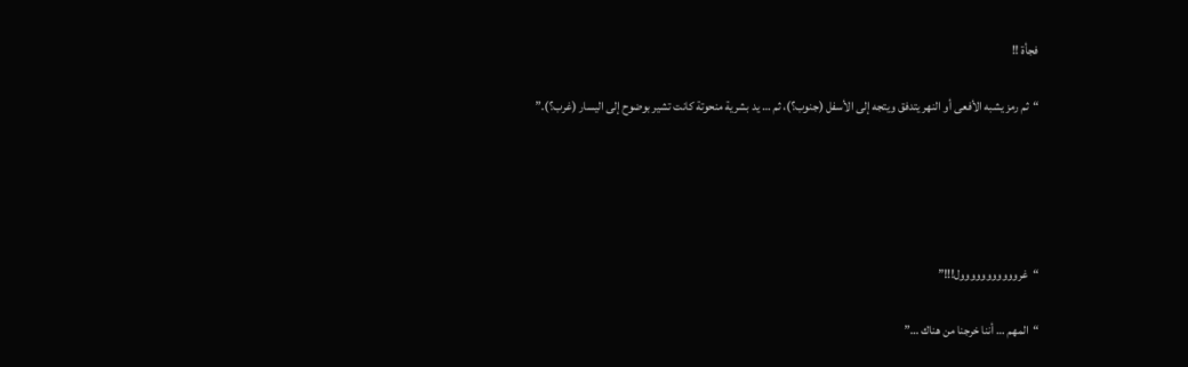فجأة !!

“ثم رمز يشبه الأفعى أو النهر يتدفق ويتجه إلى الأسفل (جنوب؟)، ثم … يد بشرية منحوتة كانت تشير بوضوح إلى اليسار (غرب؟).”





“غرووووووووووول!!!”

“المهم … أننا خرجنا من هناك …”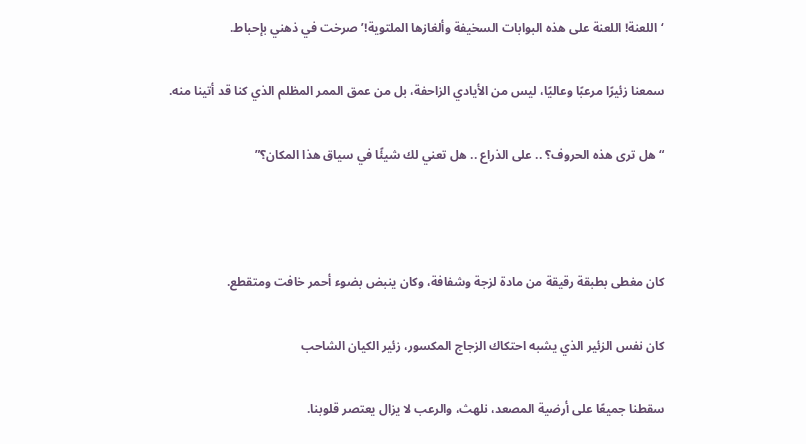‘اللعنة! اللعنة على هذه البوابات السخيفة وألغازها الملتوية!’ صرخت في ذهني بإحباط.

سمعنا زئيرًا مرعبًا وعاليًا، ليس من الأيادي الزاحفة، بل من عمق الممر المظلم الذي كنا قد أتينا منه.

“هل ترى هذه الحروف؟ .. على الذراع .. هل تعني لك شيئًا في سياق هذا المكان؟”



كان مغطى بطبقة رقيقة من مادة لزجة وشفافة، وكان ينبض بضوء أحمر خافت ومتقطع.

كان نفس الزئير الذي يشبه احتكاك الزجاج المكسور، زئير الكيان الشاحب

سقطنا جميعًا على أرضية المصعد، نلهث، والرعب لا يزال يعتصر قلوبنا.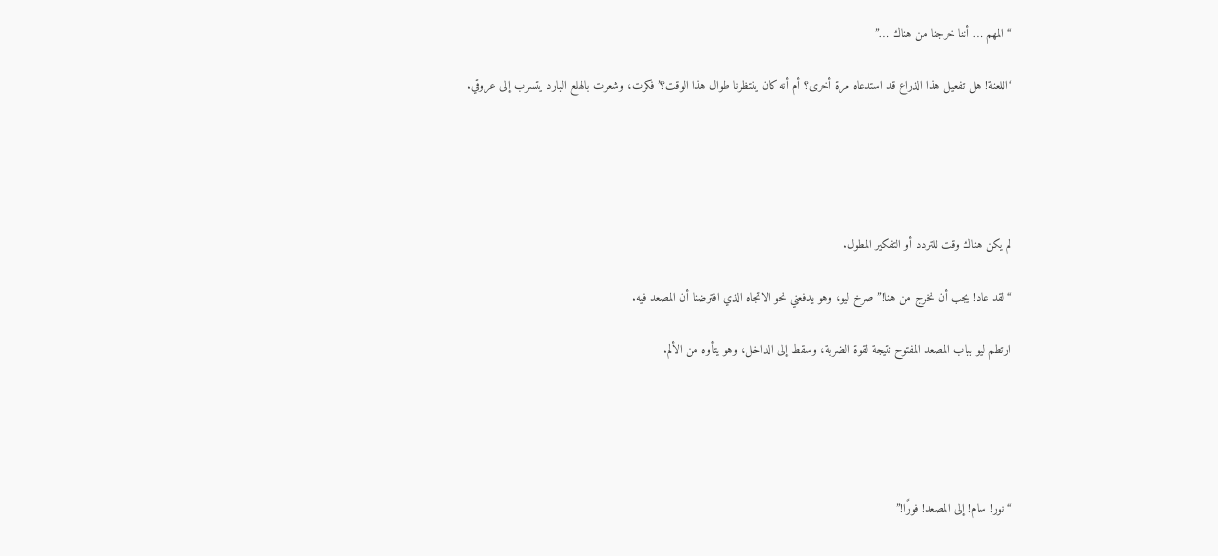“المهم … أننا خرجنا من هناك …”

‘اللعنة! هل تفعيل هذا الذراع قد استدعاه مرة أخرى؟ أم أنه كان ينتظرنا طوال هذا الوقت؟’ فكرت، وشعرت بالهلع البارد يتسرب إلى عروقي.





لم يكن هناك وقت للتردد أو التفكير المطول.

“لقد عاد! يجب أن نخرج من هنا!” صرخ ليو، وهو يدفعني نحو الاتجاه الذي افترضنا أن المصعد فيه.

ارتطم ليو بباب المصعد المفتوح نتيجة لقوة الضربة، وسقط إلى الداخل، وهو يتأوه من الألم.





“نور! سام! إلى المصعد! فورًا!”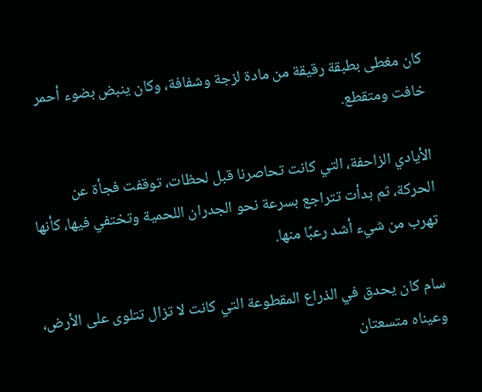كان مغطى بطبقة رقيقة من مادة لزجة وشفافة، وكان ينبض بضوء أحمر خافت ومتقطع.

الأيادي الزاحفة، التي كانت تحاصرنا قبل لحظات، توقفت فجأة عن الحركة، ثم بدأت تتراجع بسرعة نحو الجدران اللحمية وتختفي فيها، كأنها تهرب من شيء أشد رعبًا منها.

سام كان يحدق في الذراع المقطوعة التي كانت لا تزال تتلوى على الأرض، وعيناه متسعتان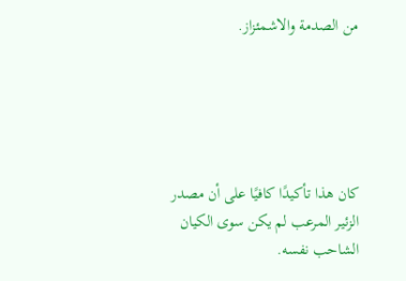من الصدمة والاشمئزاز.





كان هذا تأكيدًا كافيًا على أن مصدر الزئير المرعب لم يكن سوى الكيان الشاحب نفسه.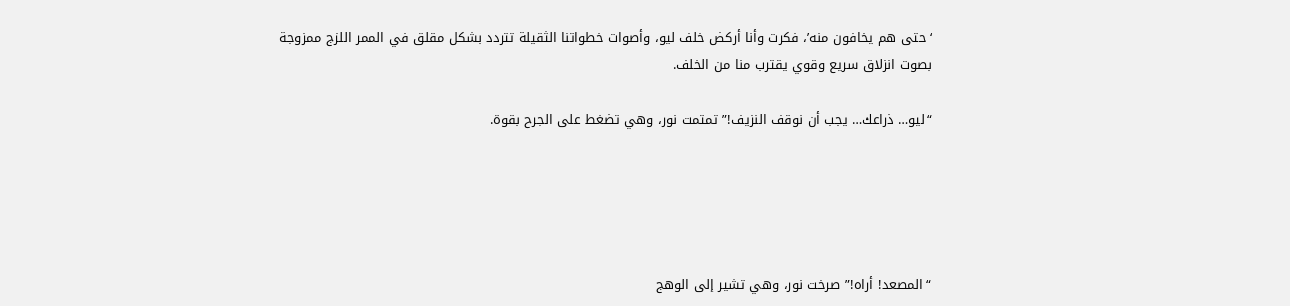‘حتى هم يخافون منه’، فكرت وأنا أركض خلف ليو، وأصوات خطواتنا الثقيلة تتردد بشكل مقلق في الممر اللزج ممزوجة بصوت انزلاق سريع وقوي يقترب منا من الخلف.

“ليو… ذراعك… يجب أن نوقف النزيف!” تمتمت نور، وهي تضغط على الجرح بقوة.





“المصعد! أراه!” صرخت نور، وهي تشير إلى الوهج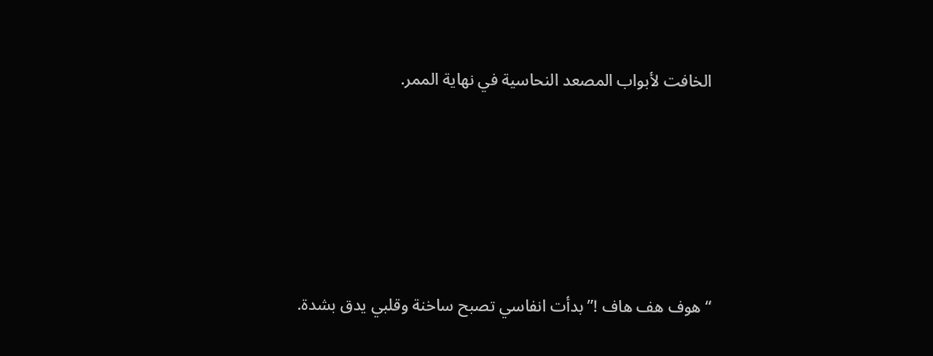الخافت لأبواب المصعد النحاسية في نهاية الممر.





“هوف هف هاف !” بدأت انفاسي تصبح ساخنة وقلبي يدق بشدة.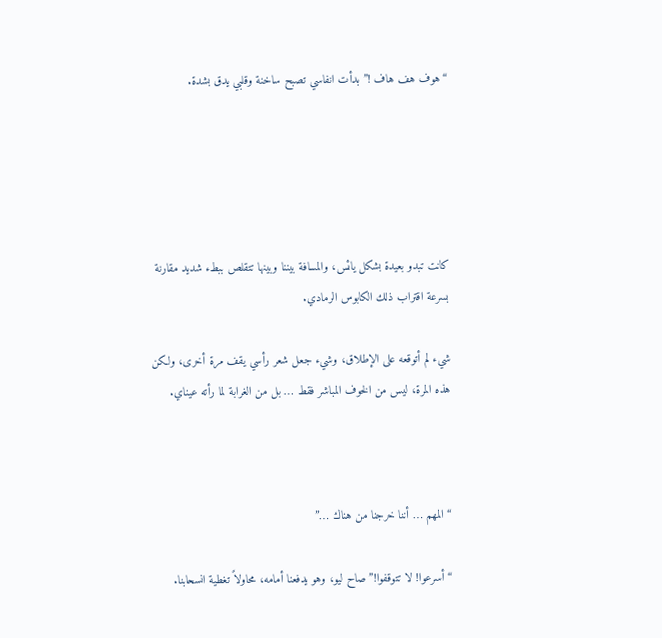“هوف هف هاف !” بدأت انفاسي تصبح ساخنة وقلبي يدق بشدة.





كانت تبدو بعيدة بشكل يائس، والمسافة بيننا وبينها تتقلص ببطء شديد مقارنة بسرعة اقتراب ذلك الكابوس الرمادي.

شيء لم أتوقعه على الإطلاق، وشيء جعل شعر رأسي يقف مرة أخرى، ولكن هذه المرة، ليس من الخوف المباشر فقط … بل من الغرابة لما رأته عيناي.



“المهم … أننا خرجنا من هناك …”

“أسرعوا! لا تتوقفوا!” صاح ليو، وهو يدفعنا أمامه، محاولاً تغطية انسحابنا.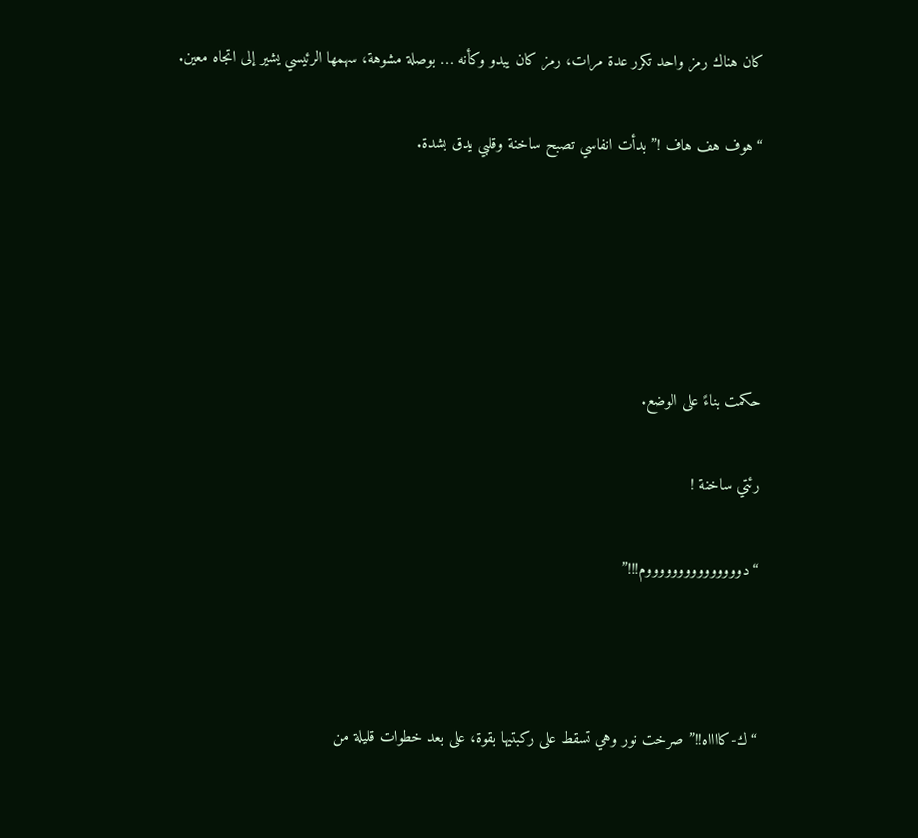كان هناك رمز واحد تكرر عدة مرات، رمز كان يبدو وكأنه … بوصلة مشوهة، سهمها الرئيسي يشير إلى اتجاه معين.

“هوف هف هاف !” بدأت انفاسي تصبح ساخنة وقلبي يدق بشدة.





حكمت بناءً على الوضع.

رئتي ساخنة !

“دوووووووووووووووم!!!”



“ك-كااااه!!” صرخت نور وهي تسقط على ركبتيها بقوة، على بعد خطوات قليلة من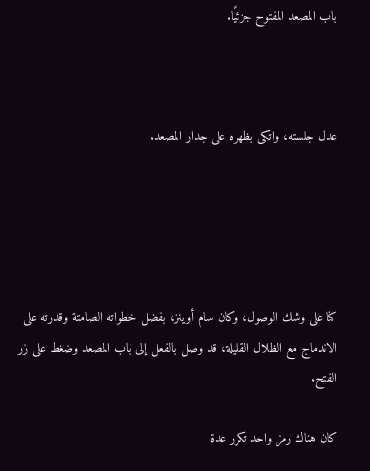باب المصعد المفتوح جزئيًا.



عدل جلسته، واتكى بظهره على جدار المصعد.





كنا على وشك الوصول، وكان سام أوينز، بفضل خطواته الصامتة وقدرته على الاندماج مع الظلال القليلة، قد وصل بالفعل إلى باب المصعد وضغط على زر الفتح.

كان هناك رمز واحد تكرر عدة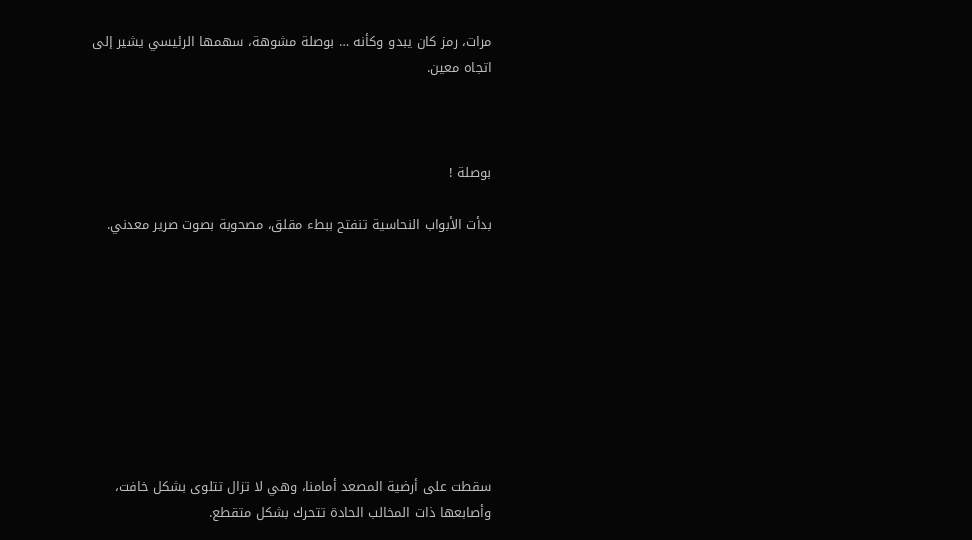مرات، رمز كان يبدو وكأنه … بوصلة مشوهة، سهمها الرئيسي يشير إلى اتجاه معين.



بوصلة !

بدأت الأبواب النحاسية تنفتح ببطء مقلق، مصحوبة بصوت صرير معدني.









سقطت على أرضية المصعد أمامنا، وهي لا تزال تتلوى بشكل خافت، وأصابعها ذات المخالب الحادة تتحرك بشكل متقطع.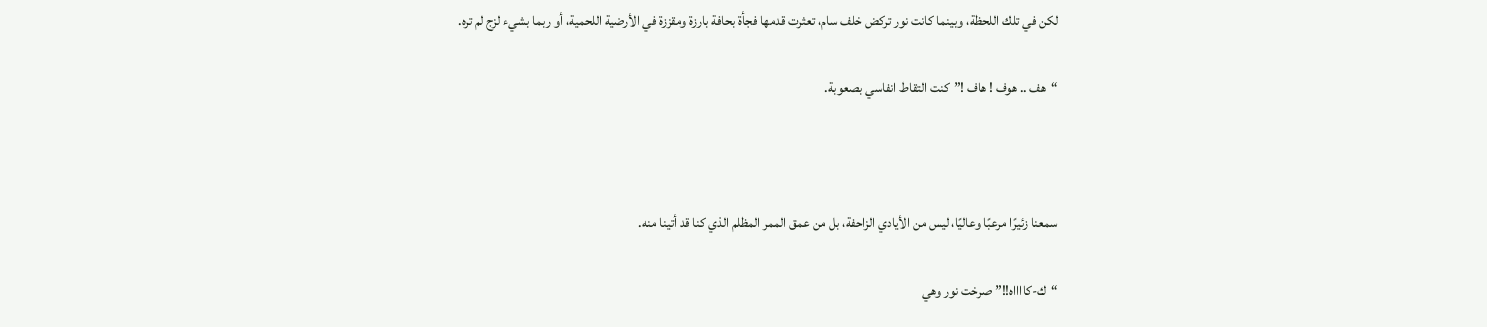لكن في تلك اللحظة، وبينما كانت نور تركض خلف سام، تعثرت قدمها فجأة بحافة بارزة ومقززة في الأرضية اللحمية، أو ربما بشيء لزج لم تره.

“هف .. هوف ! هاف !”كنت التقاط انفاسي بصعوبة.



سمعنا زئيرًا مرعبًا وعاليًا، ليس من الأيادي الزاحفة، بل من عمق الممر المظلم الذي كنا قد أتينا منه.

“ك-كااااه!!” صرخت نور وهي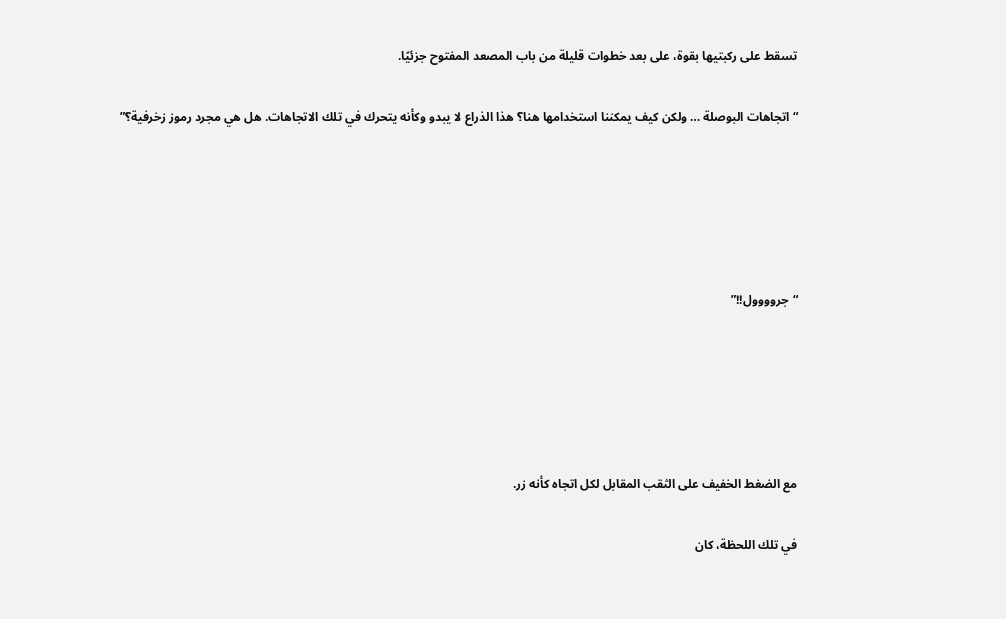تسقط على ركبتيها بقوة، على بعد خطوات قليلة من باب المصعد المفتوح جزئيًا.

“اتجاهات البوصلة … ولكن كيف يمكننا استخدامها هنا؟ هذا الذراع لا يبدو وكأنه يتحرك في تلك الاتجاهات. هل هي مجرد رموز زخرفية؟”





“جروووول!!”





مع الضغط الخفيف على الثقب المقابل لكل اتجاه كأنه زر.

في تلك اللحظة، كان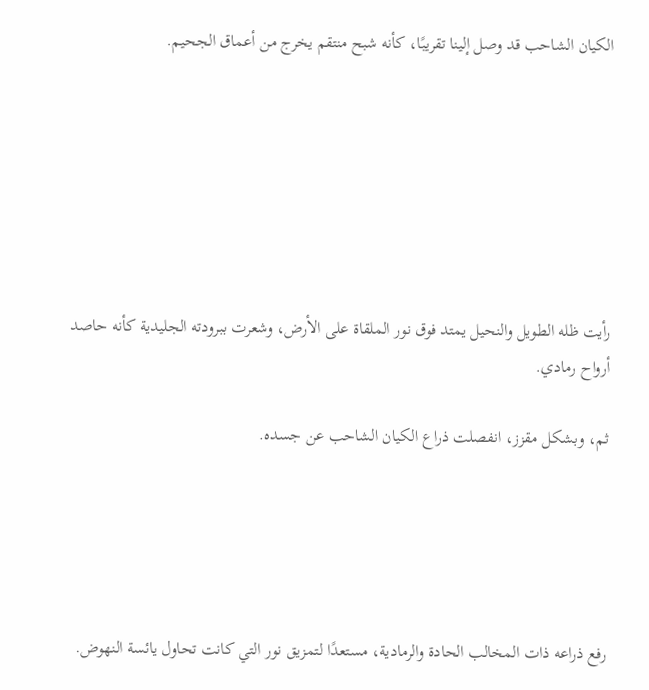الكيان الشاحب قد وصل إلينا تقريبًا، كأنه شبح منتقم يخرج من أعماق الجحيم.







رأيت ظله الطويل والنحيل يمتد فوق نور الملقاة على الأرض، وشعرت ببرودته الجليدية كأنه حاصد أرواح رمادي.

ثم، وبشكل مقزز، انفصلت ذراع الكيان الشاحب عن جسده.





رفع ذراعه ذات المخالب الحادة والرمادية، مستعدًا لتمزيق نور التي كانت تحاول يائسة النهوض.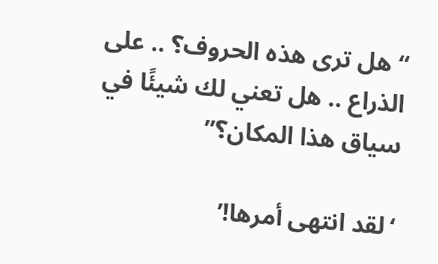“هل ترى هذه الحروف؟ .. على الذراع .. هل تعني لك شيئًا في سياق هذا المكان؟”

‘لقد انتهى أمرها!’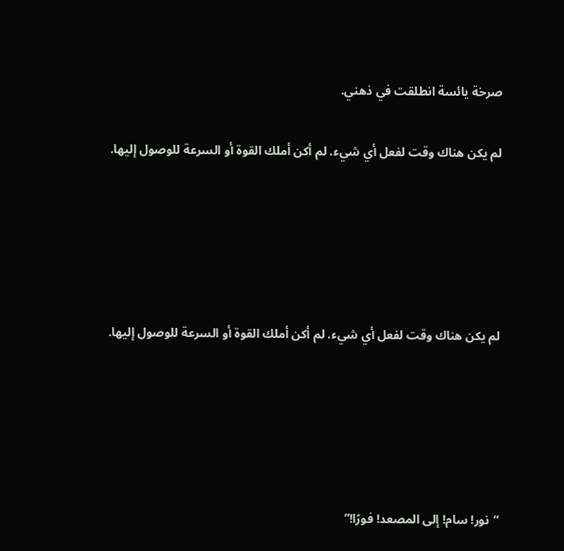صرخة يائسة انطلقت في ذهني.

لم يكن هناك وقت لفعل أي شيء. لم أكن أملك القوة أو السرعة للوصول إليها.





لم يكن هناك وقت لفعل أي شيء. لم أكن أملك القوة أو السرعة للوصول إليها.





“نور! سام! إلى المصعد! فورًا!”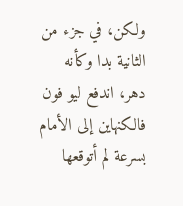ولكن، في جزء من الثانية بدا وكأنه دهر، اندفع ليو فون فالكنهاين إلى الأمام بسرعة لم أتوقعها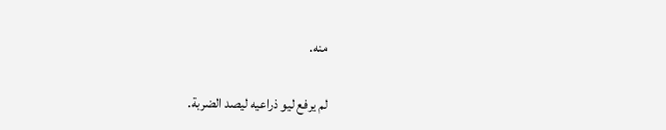منه.

لم يرفع ليو ذراعيه ليصد الضربة.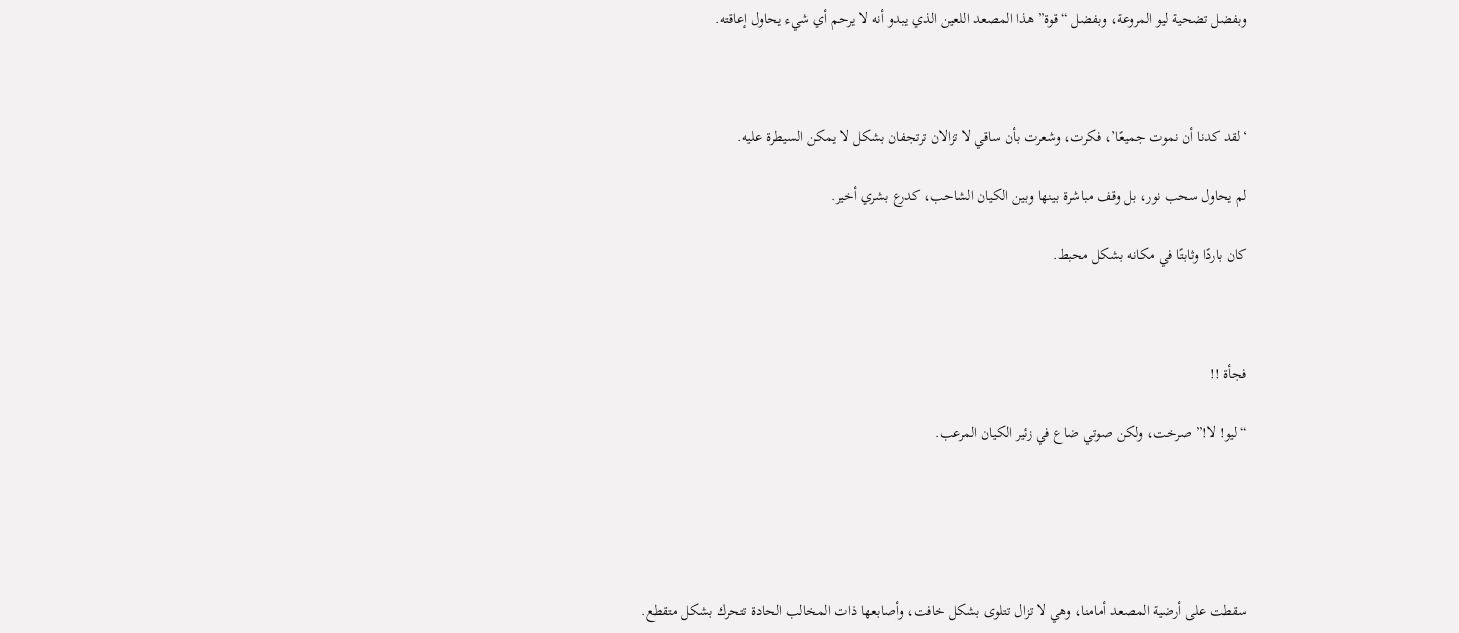وبفضل تضحية ليو المروعة، وبفضل “قوة” هذا المصعد اللعين الذي يبدو أنه لا يرحم أي شيء يحاول إعاقته.



‘لقد كدنا أن نموت جميعًا’، فكرت، وشعرت بأن ساقي لا تزالان ترتجفان بشكل لا يمكن السيطرة عليه.

لم يحاول سحب نور، بل وقف مباشرة بينها وبين الكيان الشاحب، كدرع بشري أخير.

كان باردًا وثابتًا في مكانه بشكل محبط.



فجأة !!

“ليو! لا!” صرخت، ولكن صوتي ضاع في زئير الكيان المرعب.





سقطت على أرضية المصعد أمامنا، وهي لا تزال تتلوى بشكل خافت، وأصابعها ذات المخالب الحادة تتحرك بشكل متقطع.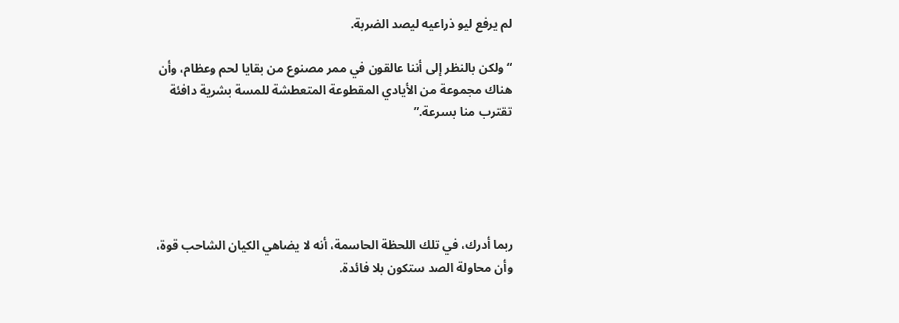لم يرفع ليو ذراعيه ليصد الضربة.

“ولكن بالنظر إلى أننا عالقون في ممر مصنوع من بقايا لحم وعظام، وأن هناك مجموعة من الأيادي المقطوعة المتعطشة للمسة بشرية دافئة تقترب منا بسرعة.”





ربما أدرك، في تلك اللحظة الحاسمة، أنه لا يضاهي الكيان الشاحب قوة، وأن محاولة الصد ستكون بلا فائدة.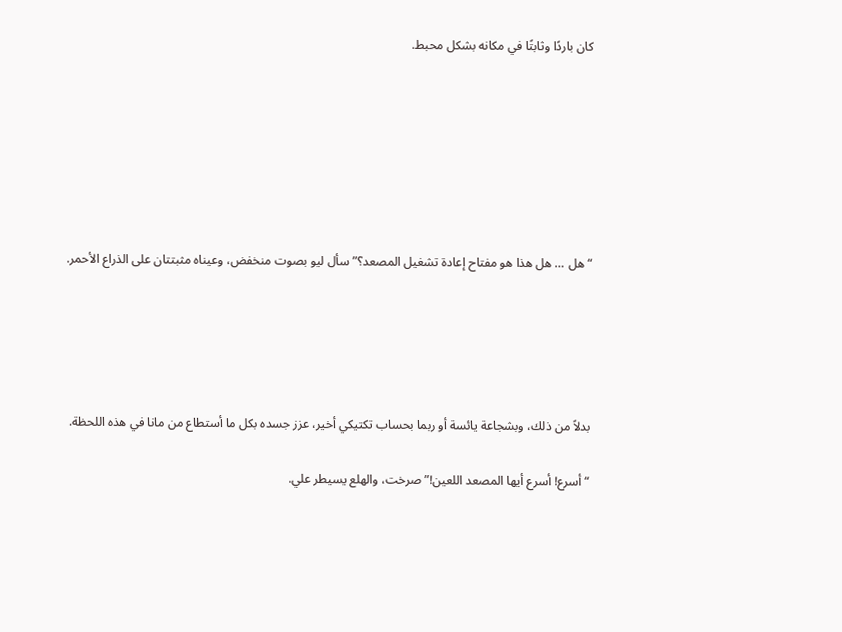كان باردًا وثابتًا في مكانه بشكل محبط.







“هل … هل هذا هو مفتاح إعادة تشغيل المصعد؟” سأل ليو بصوت منخفض، وعيناه مثبتتان على الذراع الأحمر.





بدلاً من ذلك، وبشجاعة يائسة أو ربما بحساب تكتيكي أخير، عزز جسده بكل ما أستطاع من مانا في هذه اللحظة.

“أسرع! أسرع أيها المصعد اللعين!” صرخت، والهلع يسيطر علي.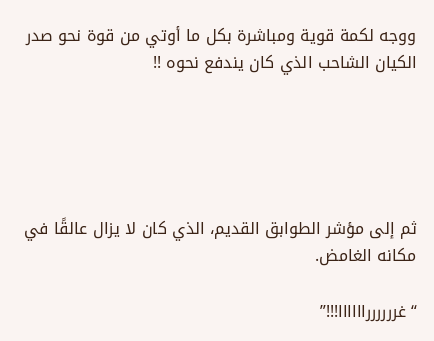ووجه لكمة قوية ومباشرة بكل ما أوتي من قوة نحو صدر الكيان الشاحب الذي كان يندفع نحوه !!





ثم إلى مؤشر الطوابق القديم، الذي كان لا يزال عالقًا في مكانه الغامض.

“غرررررراااااا!!!”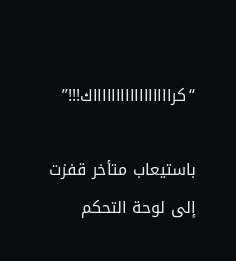“كراااااااااااااااااك!!!”

باستيعاب متأخر قفزت إلى لوحة التحكم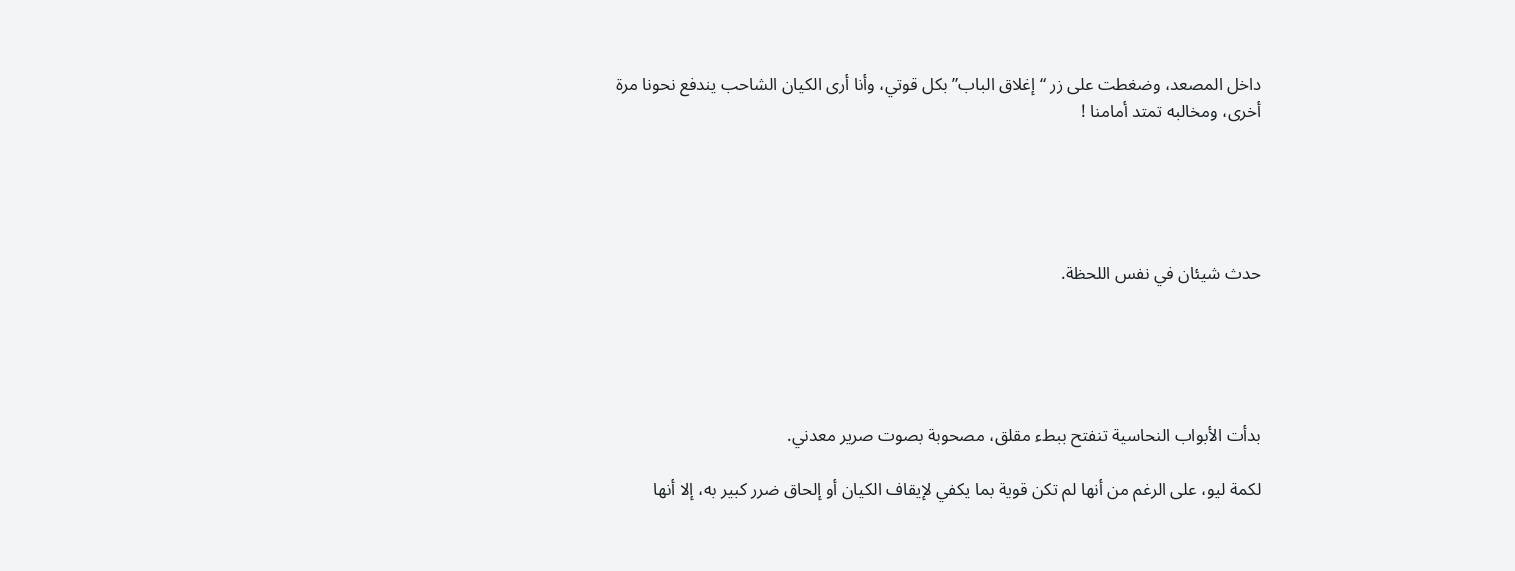داخل المصعد، وضغطت على زر “إغلاق الباب” بكل قوتي، وأنا أرى الكيان الشاحب يندفع نحونا مرة أخرى، ومخالبه تمتد أمامنا !





حدث شيئان في نفس اللحظة.





بدأت الأبواب النحاسية تنفتح ببطء مقلق، مصحوبة بصوت صرير معدني.

لكمة ليو، على الرغم من أنها لم تكن قوية بما يكفي لإيقاف الكيان أو إلحاق ضرر كبير به، إلا أنها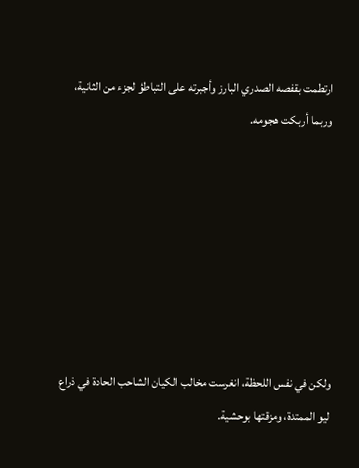ارتطمت بقفصه الصدري البارز وأجبرته على التباطؤ لجزء من الثانية، وربما أربكت هجومه.







ولكن في نفس اللحظة، انغرست مخالب الكيان الشاحب الحادة في ذراع ليو الممتدة، ومزقتها بوحشية.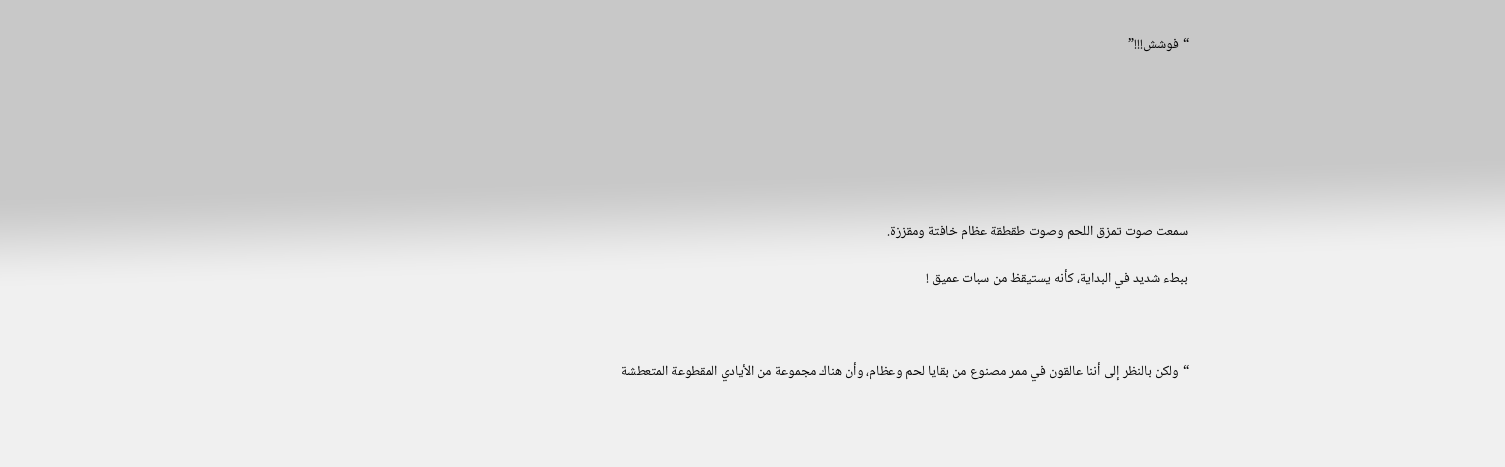“فوشش!!!”







سمعت صوت تمزق اللحم وصوت طقطقة عظام خافتة ومقززة.

ببطء شديد في البداية، كأنه يستيقظ من سبات عميق !



“ولكن بالنظر إلى أننا عالقون في ممر مصنوع من بقايا لحم وعظام، وأن هناك مجموعة من الأيادي المقطوعة المتعطشة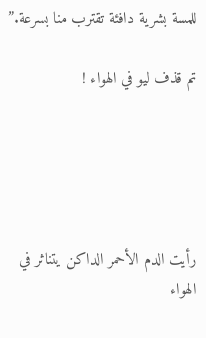للمسة بشرية دافئة تقترب منا بسرعة.”

تم قذف ليو في الهواء !





رأيت الدم الأحمر الداكن يتناثر في الهواء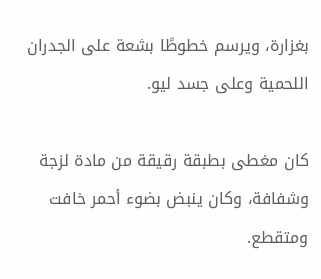بغزارة، ويرسم خطوطًا بشعة على الجدران اللحمية وعلى جسد ليو.

كان مغطى بطبقة رقيقة من مادة لزجة وشفافة، وكان ينبض بضوء أحمر خافت ومتقطع.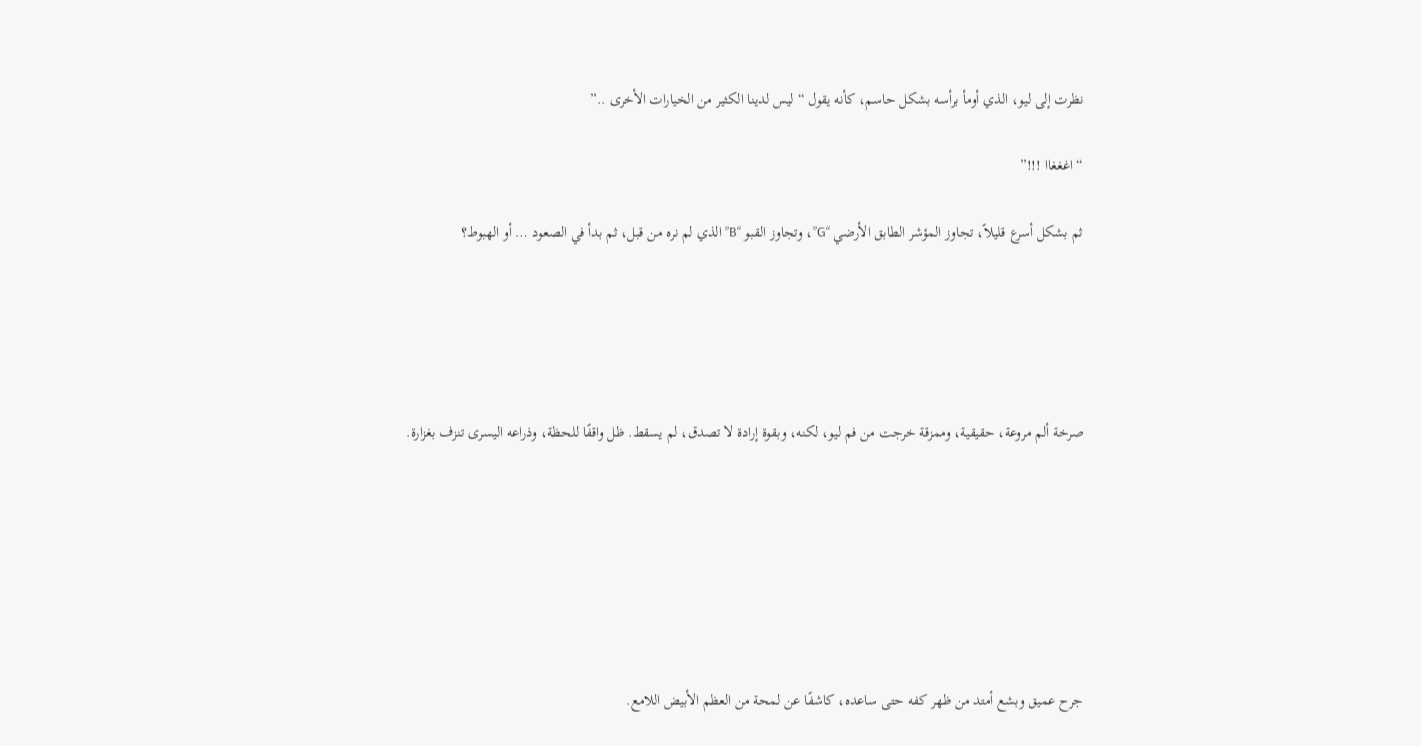نظرت إلى ليو، الذي أومأ برأسه بشكل حاسم، كأنه يقول “ليس لدينا الكثير من الخيارات الأخرى ..”

“اغغغاا !!!”

ثم بشكل أسرع قليلاً، تجاوز المؤشر الطابق الأرضي “G”، وتجاوز القبو “B” الذي لم نره من قبل، ثم بدأ في الصعود … أو الهبوط؟





صرخة ألم مروعة، حقيقية، وممزقة خرجت من فم ليو، لكنه، وبقوة إرادة لا تصدق، لم يسقط. ظل واقفًا للحظة، وذراعه اليسرى تنزف بغزارة.







جرح عميق وبشع أمتد من ظهر كفه حتى ساعده، كاشفًا عن لمحة من العظم الأبيض اللامع.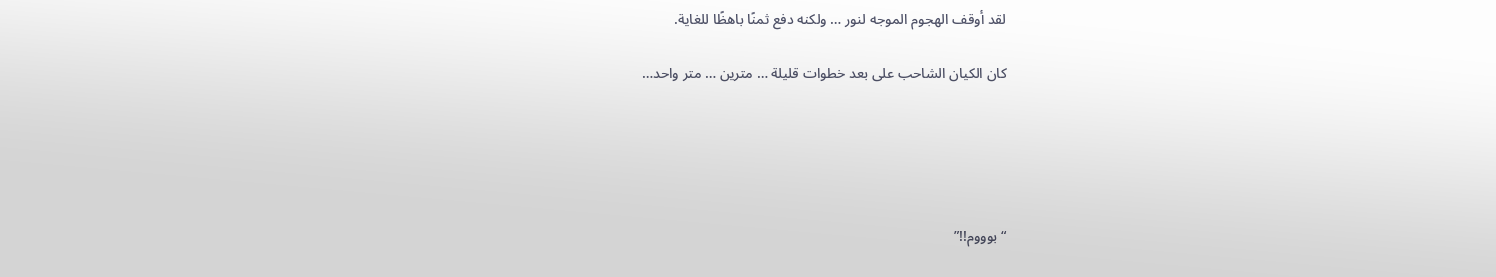لقد أوقف الهجوم الموجه لنور … ولكنه دفع ثمنًا باهظًا للغاية.

كان الكيان الشاحب على بعد خطوات قليلة … مترين … متر واحد…





“بوووم!!”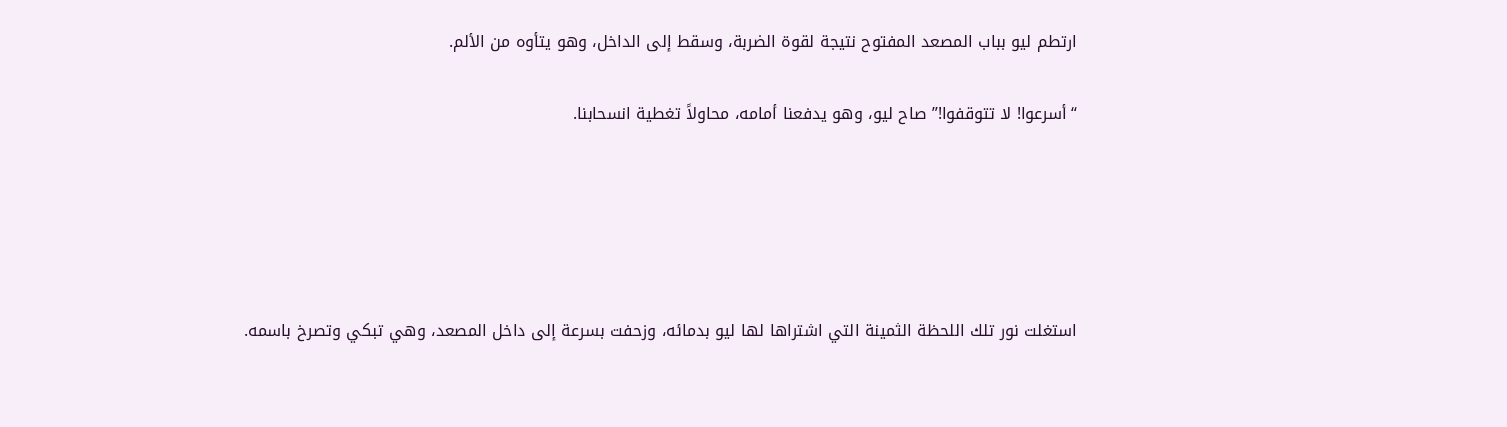ارتطم ليو بباب المصعد المفتوح نتيجة لقوة الضربة، وسقط إلى الداخل، وهو يتأوه من الألم.

“أسرعوا! لا تتوقفوا!” صاح ليو، وهو يدفعنا أمامه، محاولاً تغطية انسحابنا.





استغلت نور تلك اللحظة الثمينة التي اشتراها لها ليو بدمائه، وزحفت بسرعة إلى داخل المصعد، وهي تبكي وتصرخ باسمه.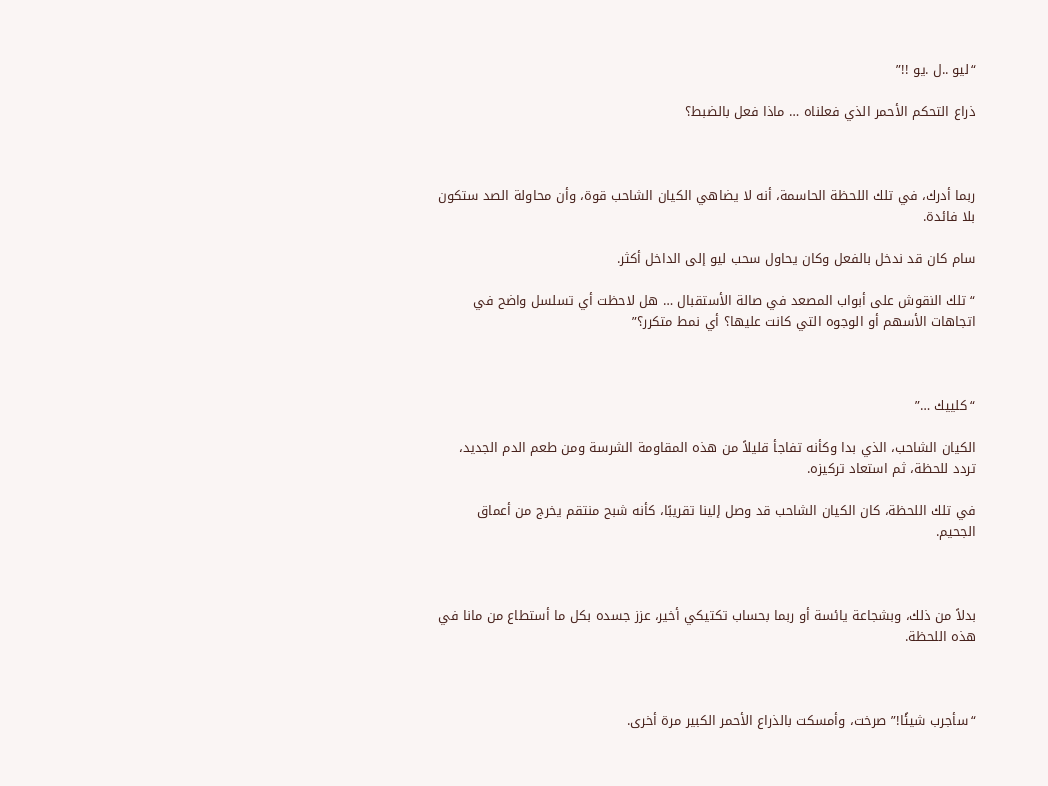“ليو ..ل .يو !!”

ذراع التحكم الأحمر الذي فعلناه … ماذا فعل بالضبط؟



ربما أدرك، في تلك اللحظة الحاسمة، أنه لا يضاهي الكيان الشاحب قوة، وأن محاولة الصد ستكون بلا فائدة.

سام كان قد ندخل بالفعل وكان يحاول سحب ليو إلى الداخل أكثر.

“تلك النقوش على أبواب المصعد في صالة الأستقبال … هل لاحظت أي تسلسل واضح في اتجاهات الأسهم أو الوجوه التي كانت عليها؟ أي نمط متكرر؟”



“كلييك …”

الكيان الشاحب، الذي بدا وكأنه تفاجأ قليلاً من هذه المقاومة الشرسة ومن طعم الدم الجديد، تردد للحظة، ثم استعاد تركيزه.

في تلك اللحظة، كان الكيان الشاحب قد وصل إلينا تقريبًا، كأنه شبح منتقم يخرج من أعماق الجحيم.



بدلاً من ذلك، وبشجاعة يائسة أو ربما بحساب تكتيكي أخير، عزز جسده بكل ما أستطاع من مانا في هذه اللحظة.



“سأجرب شيئًا!” صرخت، وأمسكت بالذراع الأحمر الكبير مرة أخرى.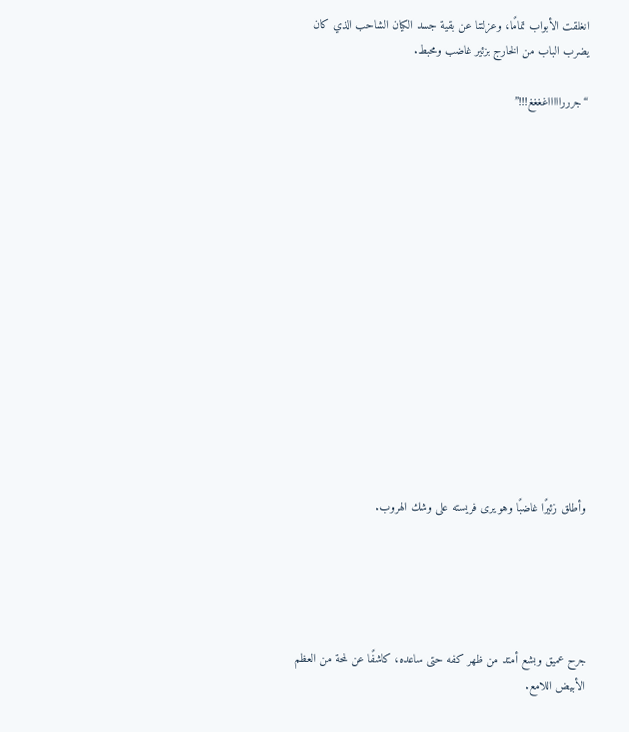انغلقت الأبواب تمامًا، وعزلتنا عن بقية جسد الكيان الشاحب الذي كان يضرب الباب من الخارج بزئير غاضب ومحبط.

“جررراااااغغغغ!!!”















وأطلق زئيرًا غاضبًا وهو يرى فريسته على وشك الهروب.





جرح عميق وبشع أمتد من ظهر كفه حتى ساعده، كاشفًا عن لمحة من العظم الأبيض اللامع.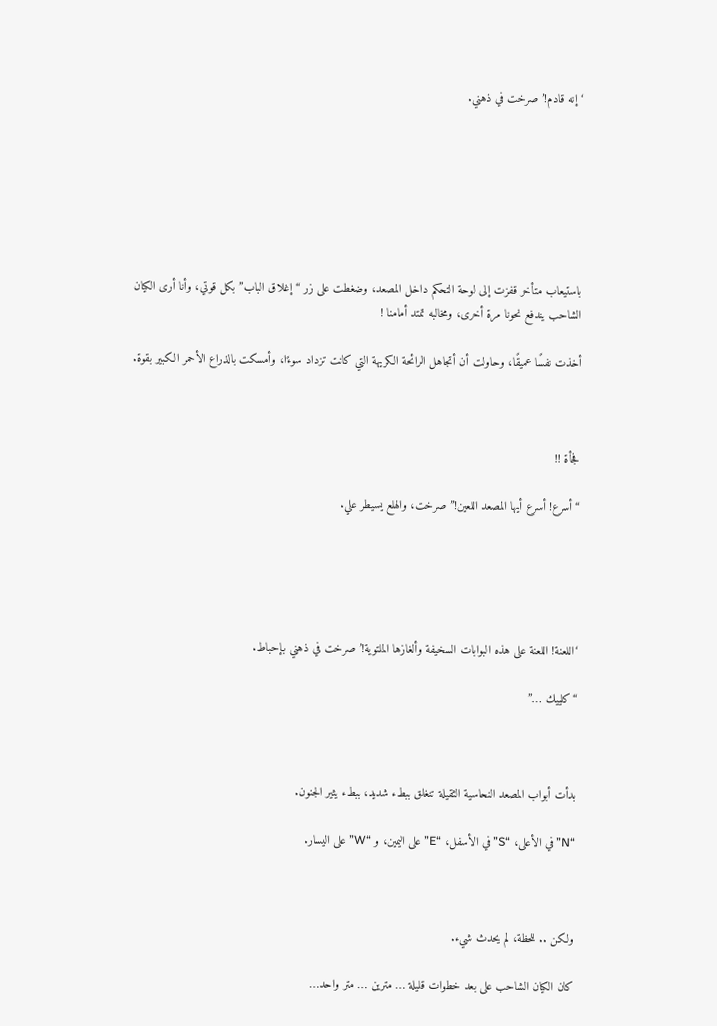‘إنه قادم!’ صرخت في ذهني.







باستيعاب متأخر قفزت إلى لوحة التحكم داخل المصعد، وضغطت على زر “إغلاق الباب” بكل قوتي، وأنا أرى الكيان الشاحب يندفع نحونا مرة أخرى، ومخالبه تمتد أمامنا !

أخذت نفسًا عميقًا، وحاولت أن أتجاهل الرائحة الكريهة التي كانت تزداد سوءًا، وأمسكت بالذراع الأحمر الكبير بقوة.



فجأة !!

“أسرع! أسرع أيها المصعد اللعين!” صرخت، والهلع يسيطر علي.





‘اللعنة! اللعنة على هذه البوابات السخيفة وألغازها الملتوية!’ صرخت في ذهني بإحباط.

“كلييك …”



بدأت أبواب المصعد النحاسية الثقيلة تنغلق ببطء شديد، ببطء يثير الجنون.

“N” في الأعلى، “S” في الأسفل، “E” على اليمين، و “W” على اليسار.



ولكن .. للحظة، لم يحدث شيء.

كان الكيان الشاحب على بعد خطوات قليلة … مترين … متر واحد…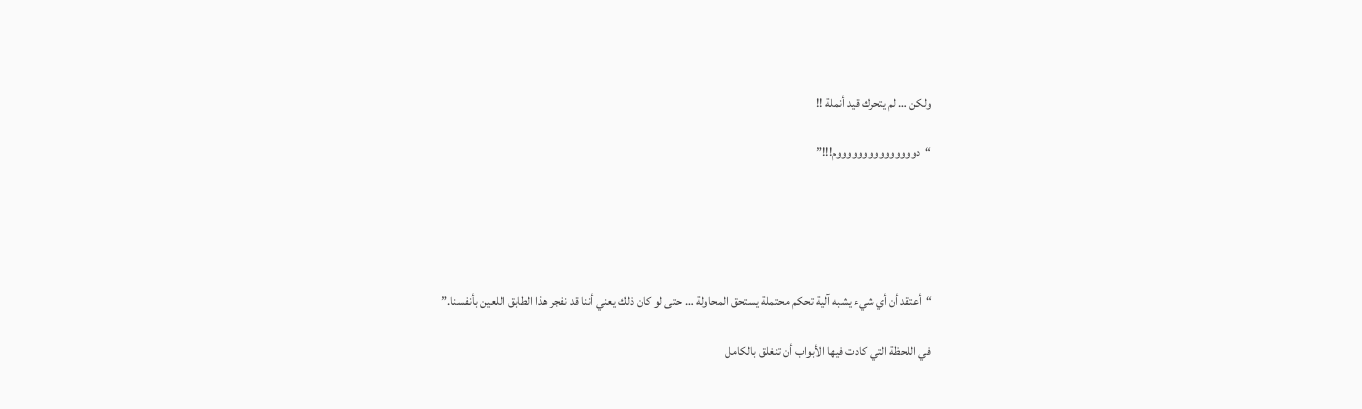ولكن … لم يتحرك قيد أنملة !!

“دوووووووووووووووم!!!”





“أعتقد أن أي شيء يشبه آلية تحكم محتملة يستحق المحاولة … حتى لو كان ذلك يعني أننا قد نفجر هذا الطابق اللعين بأنفسنا.”

في اللحظة التي كادت فيها الأبواب أن تنغلق بالكامل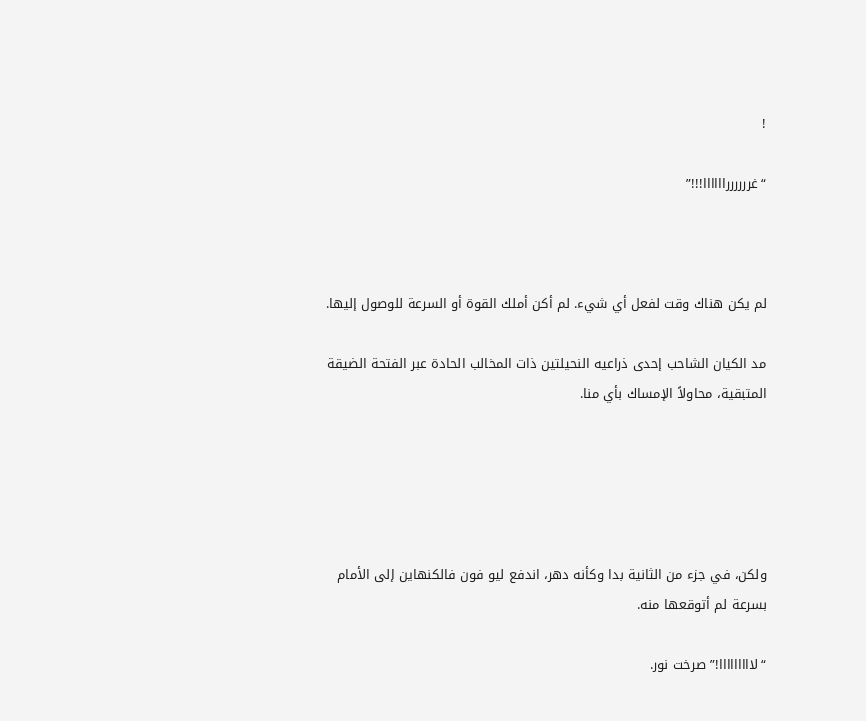!

“غرررررراااااا!!!”



لم يكن هناك وقت لفعل أي شيء. لم أكن أملك القوة أو السرعة للوصول إليها.

مد الكيان الشاحب إحدى ذراعيه النحيلتين ذات المخالب الحادة عبر الفتحة الضيقة المتبقية، محاولاً الإمساك بأي منا.





ولكن، في جزء من الثانية بدا وكأنه دهر، اندفع ليو فون فالكنهاين إلى الأمام بسرعة لم أتوقعها منه.

“لااااااااا!” صرخت نور.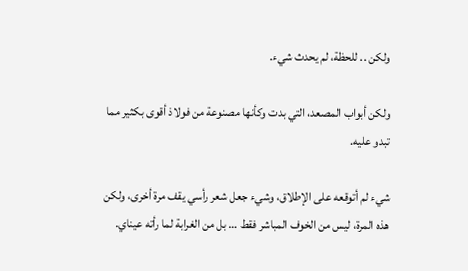ولكن .. للحظة، لم يحدث شيء.

ولكن أبواب المصعد، التي بدت وكأنها مصنوعة من فولاذ أقوى بكثير مما تبدو عليه.

شيء لم أتوقعه على الإطلاق، وشيء جعل شعر رأسي يقف مرة أخرى، ولكن هذه المرة، ليس من الخوف المباشر فقط … بل من الغرابة لما رأته عيناي.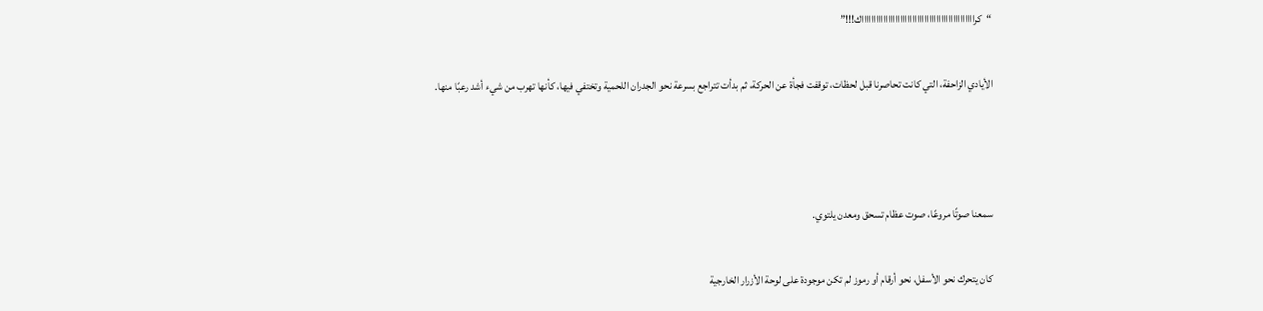“كراااااااااااااااااااااااااااااااااااااااااااااااك!!!”

الأيادي الزاحفة، التي كانت تحاصرنا قبل لحظات، توقفت فجأة عن الحركة، ثم بدأت تتراجع بسرعة نحو الجدران اللحمية وتختفي فيها، كأنها تهرب من شيء أشد رعبًا منها.



سمعنا صوتًا مروعًا، صوت عظام تسحق ومعدن يلتوي.

كان يتحرك نحو الأسفل، نحو أرقام أو رموز لم تكن موجودة على لوحة الأزرار الخارجية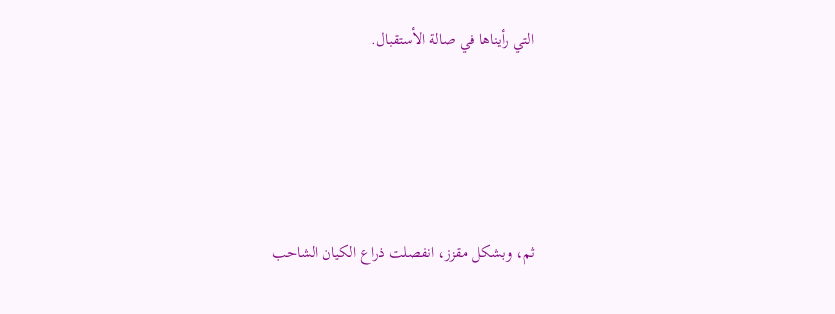التي رأيناها في صالة الأستقبال.





ثم، وبشكل مقزز، انفصلت ذراع الكيان الشاحب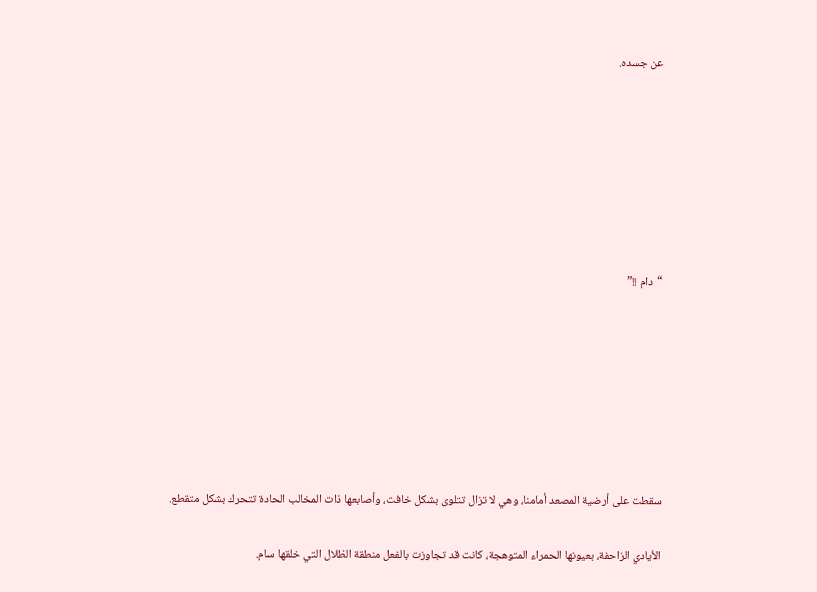عن جسده.







“دام !!”







سقطت على أرضية المصعد أمامنا، وهي لا تزال تتلوى بشكل خافت، وأصابعها ذات المخالب الحادة تتحرك بشكل متقطع.

الأيادي الزاحفة، بعيونها الحمراء المتوهجة، كانت قد تجاوزت بالفعل منطقة الظلال التي خلقها سام.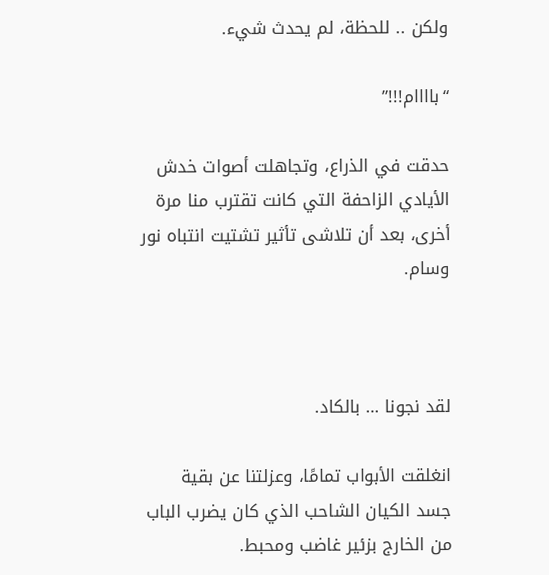ولكن .. للحظة، لم يحدث شيء.

“باااام!!!”

حدقت في الذراع، وتجاهلت أصوات خدش الأيادي الزاحفة التي كانت تقترب منا مرة أخرى، بعد أن تلاشى تأثير تشتيت انتباه نور وسام.



لقد نجونا … بالكاد.

انغلقت الأبواب تمامًا، وعزلتنا عن بقية جسد الكيان الشاحب الذي كان يضرب الباب من الخارج بزئير غاضب ومحبط.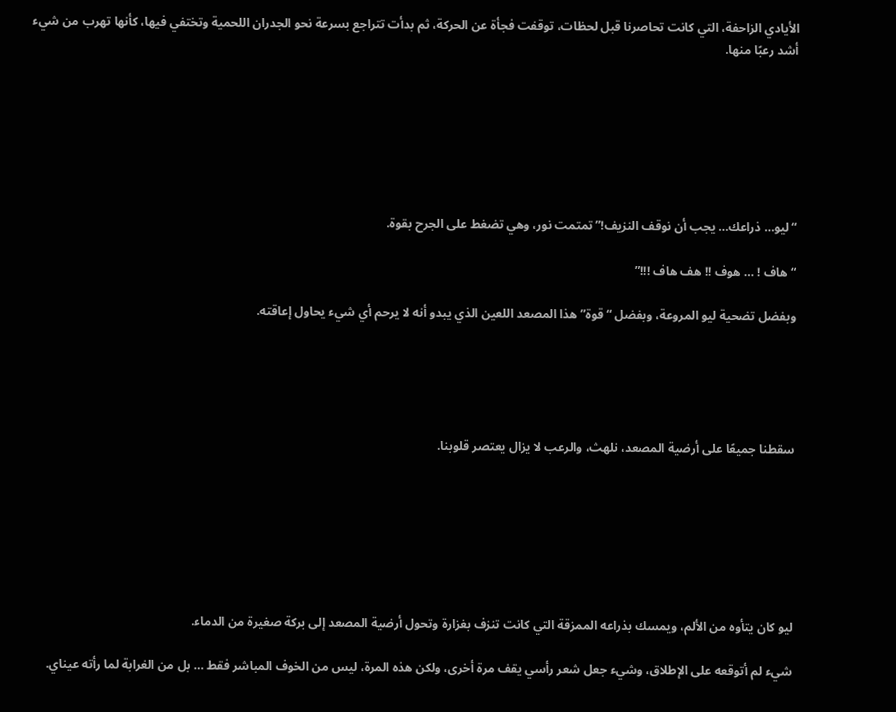الأيادي الزاحفة، التي كانت تحاصرنا قبل لحظات، توقفت فجأة عن الحركة، ثم بدأت تتراجع بسرعة نحو الجدران اللحمية وتختفي فيها، كأنها تهرب من شيء أشد رعبًا منها.







“ليو… ذراعك… يجب أن نوقف النزيف!” تمتمت نور، وهي تضغط على الجرح بقوة.

“هاف ! … هوف !! هف هاف !!!”

وبفضل تضحية ليو المروعة، وبفضل “قوة” هذا المصعد اللعين الذي يبدو أنه لا يرحم أي شيء يحاول إعاقته.





سقطنا جميعًا على أرضية المصعد، نلهث، والرعب لا يزال يعتصر قلوبنا.







ليو كان يتأوه من الألم، ويمسك بذراعه الممزقة التي كانت تنزف بغزارة وتحول أرضية المصعد إلى بركة صغيرة من الدماء.

شيء لم أتوقعه على الإطلاق، وشيء جعل شعر رأسي يقف مرة أخرى، ولكن هذه المرة، ليس من الخوف المباشر فقط … بل من الغرابة لما رأته عيناي.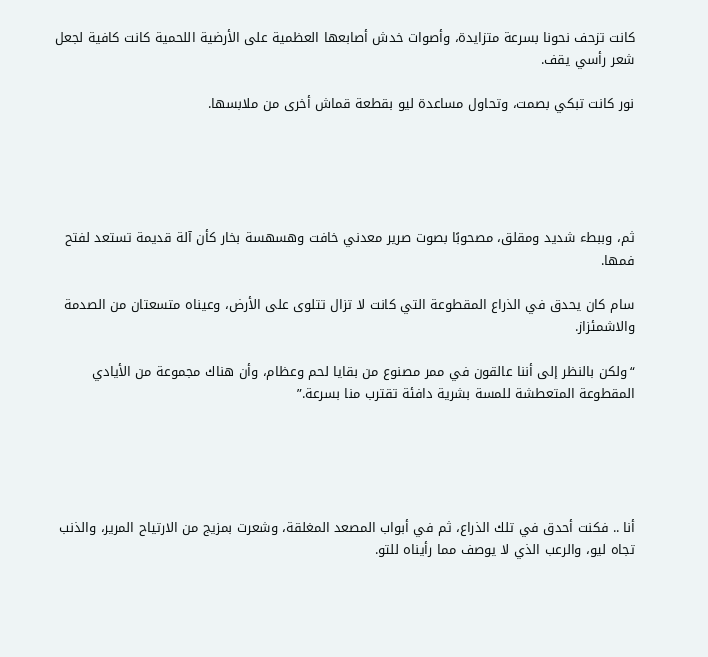كانت تزحف نحونا بسرعة متزايدة، وأصوات خدش أصابعها العظمية على الأرضية اللحمية كانت كافية لجعل شعر رأسي يقف.

نور كانت تبكي بصمت، وتحاول مساعدة ليو بقطعة قماش أخرى من ملابسها.





ثم، وببطء شديد ومقلق، مصحوبًا بصوت صرير معدني خافت وهسهسة بخار كأن آلة قديمة تستعد لفتح فمها.

سام كان يحدق في الذراع المقطوعة التي كانت لا تزال تتلوى على الأرض، وعيناه متسعتان من الصدمة والاشمئزاز.

“ولكن بالنظر إلى أننا عالقون في ممر مصنوع من بقايا لحم وعظام، وأن هناك مجموعة من الأيادي المقطوعة المتعطشة للمسة بشرية دافئة تقترب منا بسرعة.”





أنا .. فكنت أحدق في تلك الذراع، ثم في أبواب المصعد المغلقة، وشعرت بمزيج من الارتياح المرير، والذنب تجاه ليو، والرعب الذي لا يوصف مما رأيناه للتو.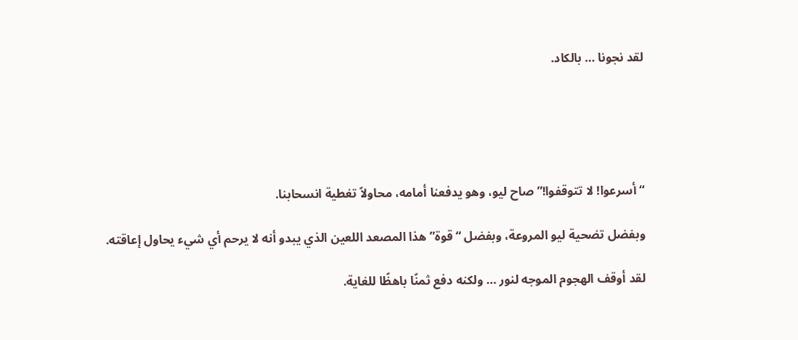لقد نجونا … بالكاد.





“أسرعوا! لا تتوقفوا!” صاح ليو، وهو يدفعنا أمامه، محاولاً تغطية انسحابنا.

وبفضل تضحية ليو المروعة، وبفضل “قوة” هذا المصعد اللعين الذي يبدو أنه لا يرحم أي شيء يحاول إعاقته.

لقد أوقف الهجوم الموجه لنور … ولكنه دفع ثمنًا باهظًا للغاية.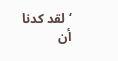‘لقد كدنا أن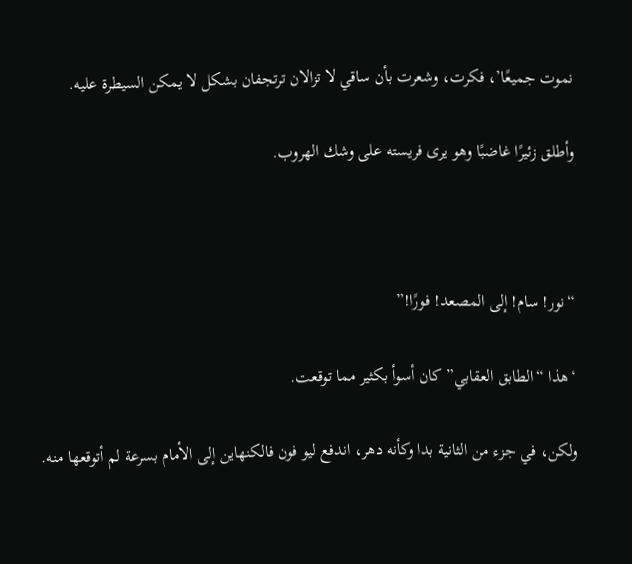نموت جميعًا’، فكرت، وشعرت بأن ساقي لا تزالان ترتجفان بشكل لا يمكن السيطرة عليه.

وأطلق زئيرًا غاضبًا وهو يرى فريسته على وشك الهروب.



“نور! سام! إلى المصعد! فورًا!”

‘هذا “الطابق العقابي” كان أسوأ بكثير مما توقعت.

ولكن، في جزء من الثانية بدا وكأنه دهر، اندفع ليو فون فالكنهاين إلى الأمام بسرعة لم أتوقعها منه.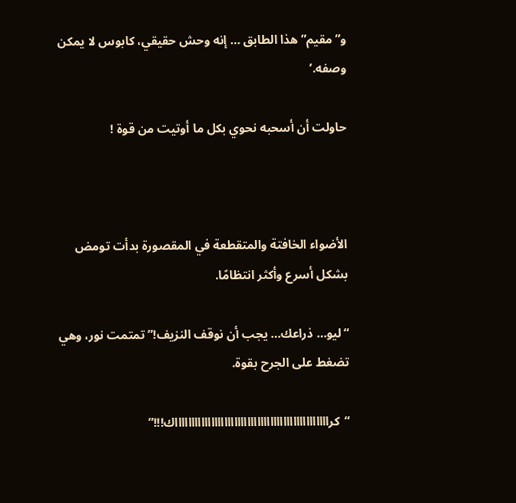و”مقيم” هذا الطابق … إنه وحش حقيقي، كابوس لا يمكن وصفه.’

حاولت أن أسحبه نحوي بكل ما أوتيت من قوة !



الأضواء الخافتة والمتقطعة في المقصورة بدأت تومض بشكل أسرع وأكثر انتظامًا.

“ليو… ذراعك… يجب أن نوقف النزيف!” تمتمت نور، وهي تضغط على الجرح بقوة.

“كراااااااااااااااااااااااااااااااااااااااااااااااك!!!”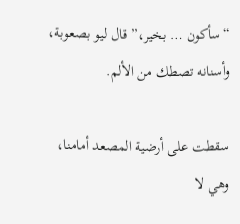“سأكون … بخير،” قال ليو بصعوبة، وأسنانه تصطك من الألم.

سقطت على أرضية المصعد أمامنا، وهي لا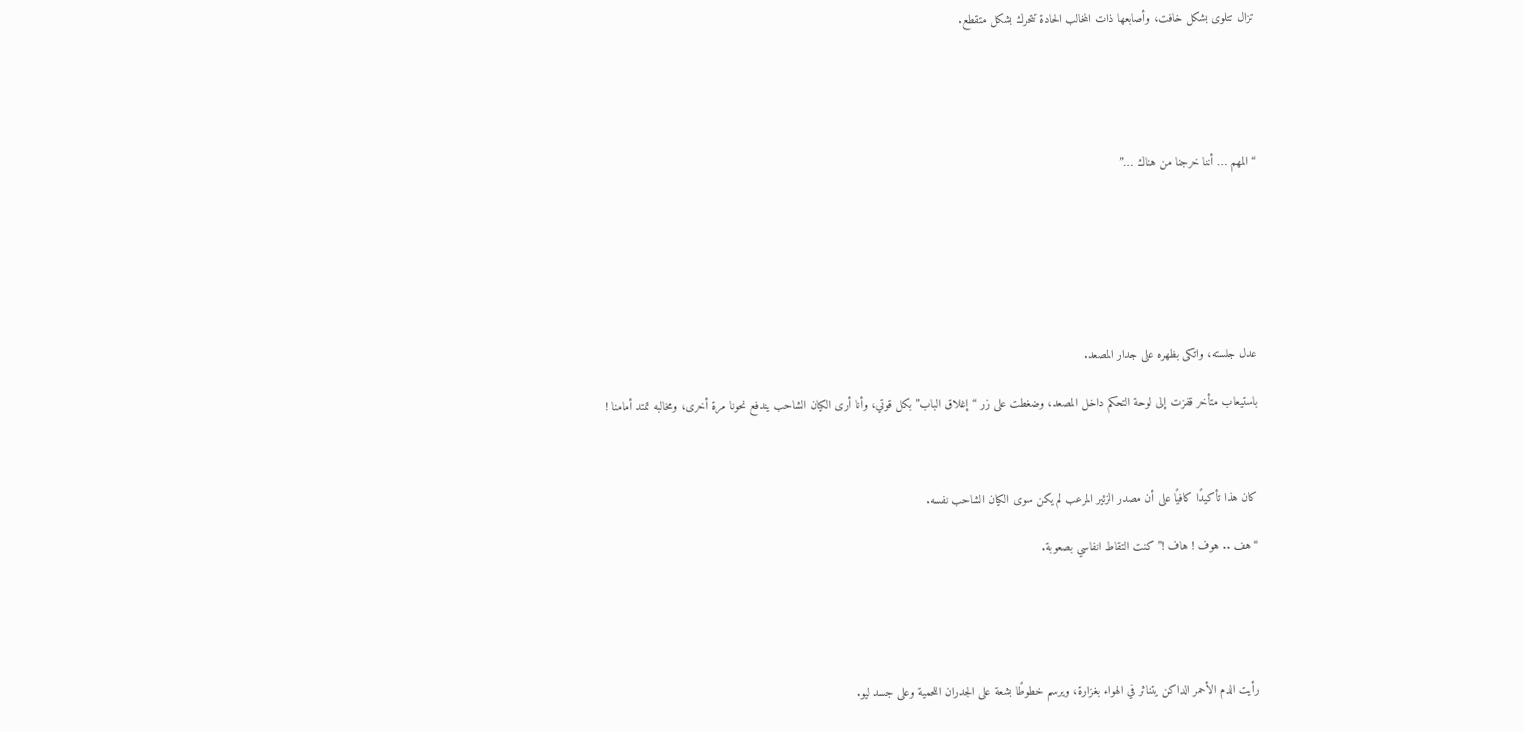تزال تتلوى بشكل خافت، وأصابعها ذات المخالب الحادة تتحرك بشكل متقطع.





“المهم … أننا خرجنا من هناك …”







عدل جلسته، واتكى بظهره على جدار المصعد.

باستيعاب متأخر قفزت إلى لوحة التحكم داخل المصعد، وضغطت على زر “إغلاق الباب” بكل قوتي، وأنا أرى الكيان الشاحب يندفع نحونا مرة أخرى، ومخالبه تمتد أمامنا !



كان هذا تأكيدًا كافيًا على أن مصدر الزئير المرعب لم يكن سوى الكيان الشاحب نفسه.

“هف .. هوف ! هاف !”كنت التقاط انفاسي بصعوبة.





رأيت الدم الأحمر الداكن يتناثر في الهواء بغزارة، ويرسم خطوطًا بشعة على الجدران اللحمية وعلى جسد ليو.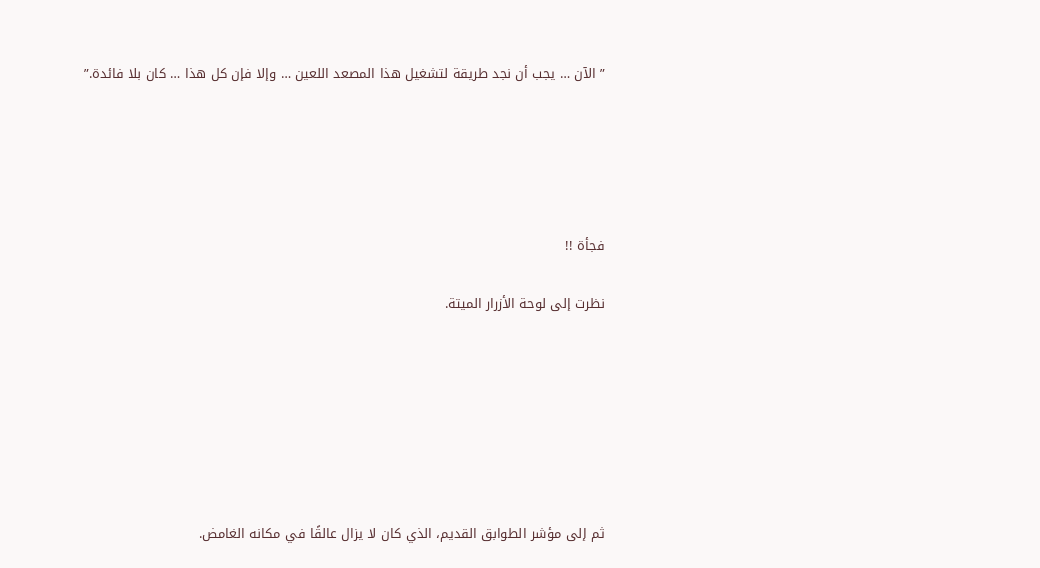” الآن … يجب أن نجد طريقة لتشغيل هذا المصعد اللعين … وإلا فإن كل هذا … كان بلا فائدة.”





فجأة !!

نظرت إلى لوحة الأزرار الميتة.







ثم إلى مؤشر الطوابق القديم، الذي كان لا يزال عالقًا في مكانه الغامض.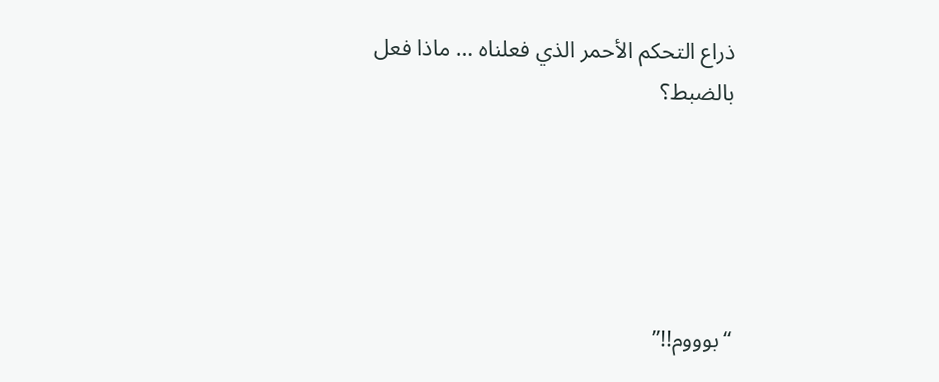ذراع التحكم الأحمر الذي فعلناه … ماذا فعل بالضبط؟





“بوووم!!”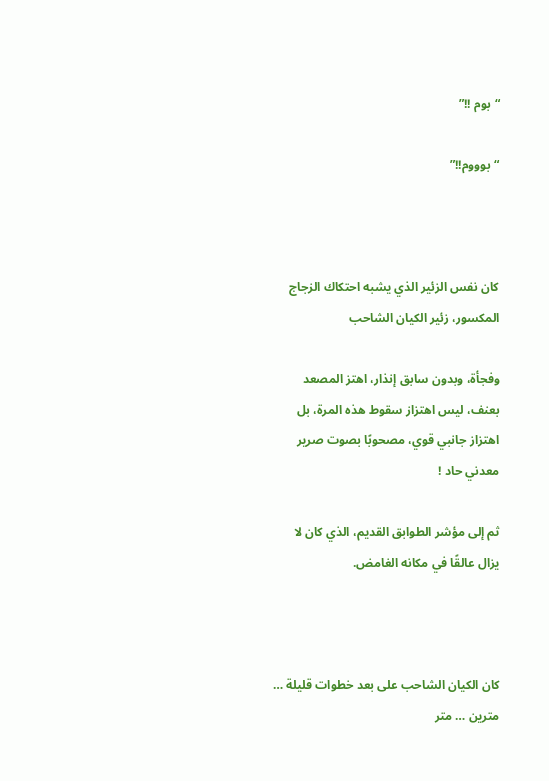“بوم !!”

“بوووم!!”



كان نفس الزئير الذي يشبه احتكاك الزجاج المكسور، زئير الكيان الشاحب

وفجأة، وبدون سابق إنذار، اهتز المصعد بعنف، ليس اهتزاز سقوط هذه المرة، بل اهتزاز جانبي قوي، مصحوبًا بصوت صرير معدني حاد !

ثم إلى مؤشر الطوابق القديم، الذي كان لا يزال عالقًا في مكانه الغامض.



كان الكيان الشاحب على بعد خطوات قليلة … مترين … متر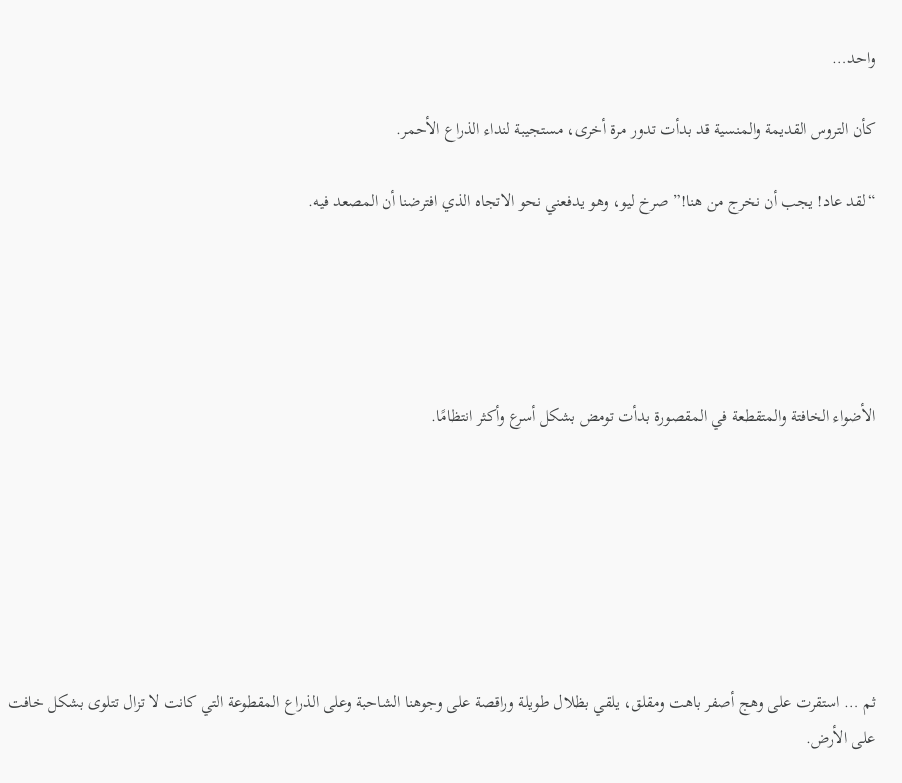واحد…

كأن التروس القديمة والمنسية قد بدأت تدور مرة أخرى، مستجيبة لنداء الذراع الأحمر.

“لقد عاد! يجب أن نخرج من هنا!” صرخ ليو، وهو يدفعني نحو الاتجاه الذي افترضنا أن المصعد فيه.





الأضواء الخافتة والمتقطعة في المقصورة بدأت تومض بشكل أسرع وأكثر انتظامًا.







ثم … استقرت على وهج أصفر باهت ومقلق، يلقي بظلال طويلة وراقصة على وجوهنا الشاحبة وعلى الذراع المقطوعة التي كانت لا تزال تتلوى بشكل خافت على الأرض.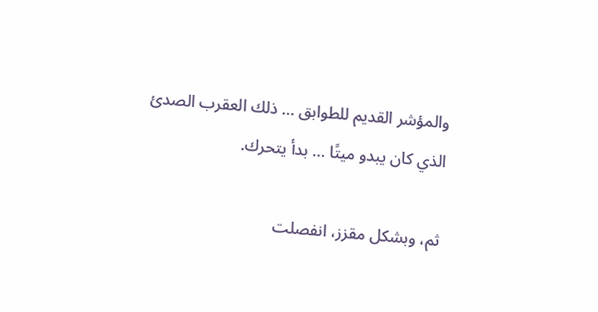والمؤشر القديم للطوابق … ذلك العقرب الصدئ الذي كان يبدو ميتًا … بدأ يتحرك.

ثم، وبشكل مقزز، انفصلت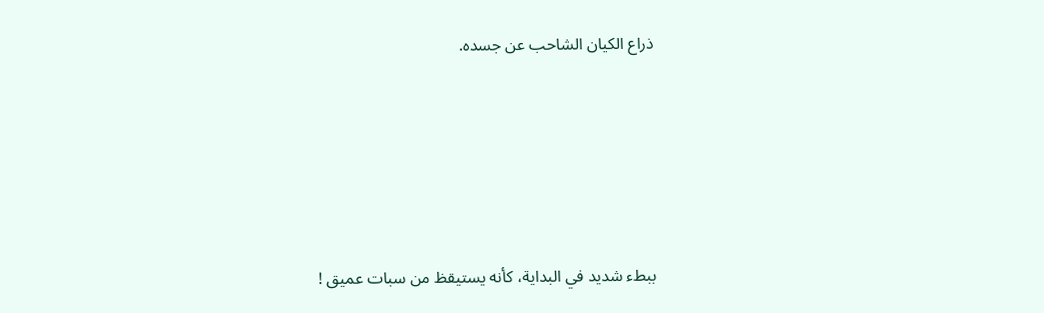ذراع الكيان الشاحب عن جسده.





ببطء شديد في البداية، كأنه يستيقظ من سبات عميق !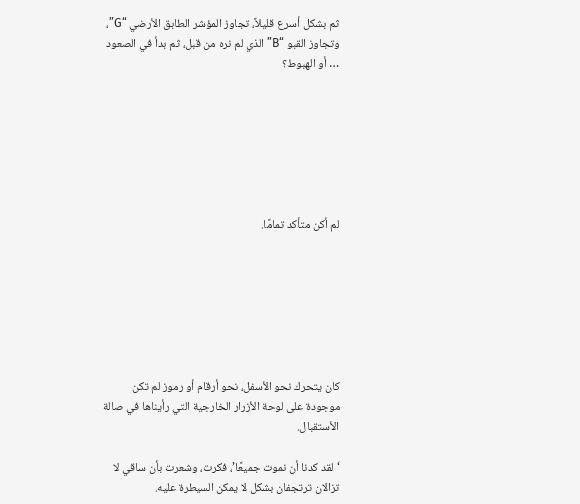ثم بشكل أسرع قليلاً، تجاوز المؤشر الطابق الأرضي “G”، وتجاوز القبو “B” الذي لم نره من قبل، ثم بدأ في الصعود … أو الهبوط؟







لم أكن متأكد تمامًا.







كان يتحرك نحو الأسفل، نحو أرقام أو رموز لم تكن موجودة على لوحة الأزرار الخارجية التي رأيناها في صالة الأستقبال.

‘لقد كدنا أن نموت جميعًا’، فكرت، وشعرت بأن ساقي لا تزالان ترتجفان بشكل لا يمكن السيطرة عليه.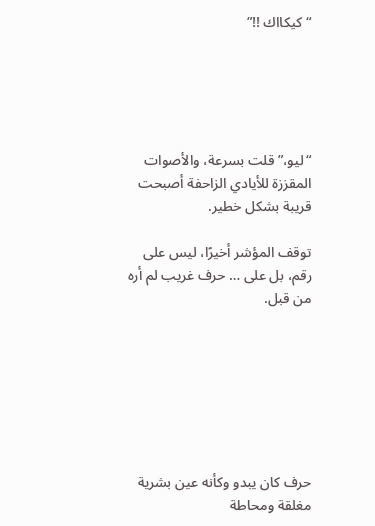“كيكااك !!”





“ليو،” قلت بسرعة، والأصوات المقززة للأيادي الزاحفة أصبحت قريبة بشكل خطير.

توقف المؤشر أخيرًا، ليس على رقم، بل على … حرف غريب لم أره من قبل.







حرف كان يبدو وكأنه عين بشرية مغلقة ومحاطة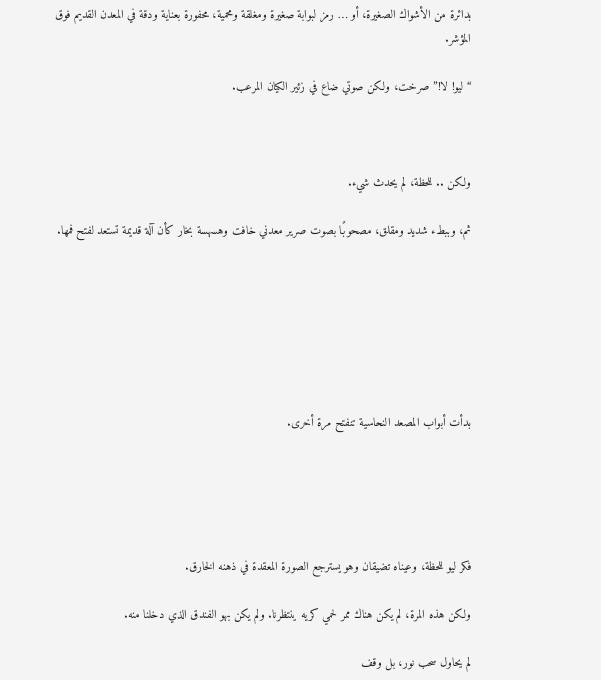بدائرة من الأشواك الصغيرة، أو … رمز لبوابة صغيرة ومغلقة ومحمية، محفورة بعناية ودقة في المعدن القديم فوق المؤشر.

“ليو! لا!” صرخت، ولكن صوتي ضاع في زئير الكيان المرعب.



ولكن .. للحظة، لم يحدث شيء.

ثم، وببطء شديد ومقلق، مصحوبًا بصوت صرير معدني خافت وهسهسة بخار كأن آلة قديمة تستعد لفتح فمها.







بدأت أبواب المصعد النحاسية تنفتح مرة أخرى.





فكر ليو للحظة، وعيناه تضيقان وهو يسترجع الصورة المعقدة في ذهنه الخارق.

ولكن هذه المرة، لم يكن هناك ممر لحمي كريه ينتظرنا. ولم يكن بهو الفندق الذي دخلنا منه.

لم يحاول سحب نور، بل وقف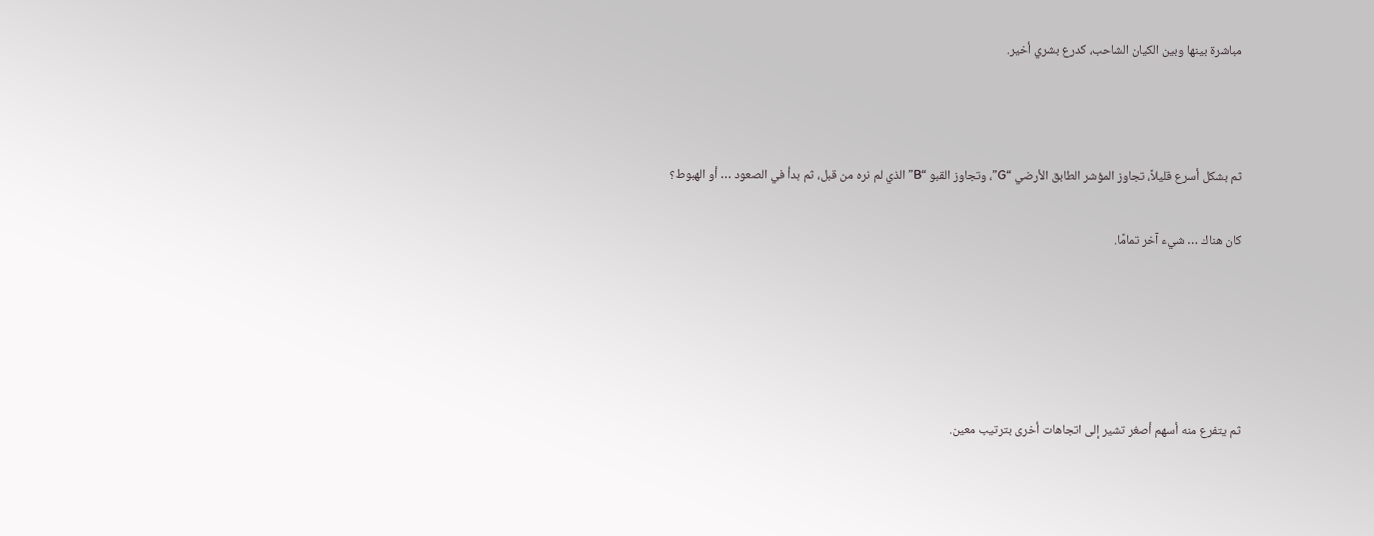مباشرة بينها وبين الكيان الشاحب، كدرع بشري أخير.



ثم بشكل أسرع قليلاً، تجاوز المؤشر الطابق الأرضي “G”، وتجاوز القبو “B” الذي لم نره من قبل، ثم بدأ في الصعود … أو الهبوط؟

كان هناك … شيء آخر تمامًا.





ثم يتفرع منه أسهم أصغر تشير إلى اتجاهات أخرى بترتيب معين.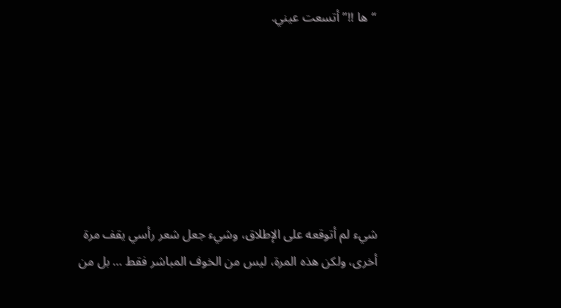“ها !!” أتسعت عيني.







شيء لم أتوقعه على الإطلاق، وشيء جعل شعر رأسي يقف مرة أخرى، ولكن هذه المرة، ليس من الخوف المباشر فقط … بل من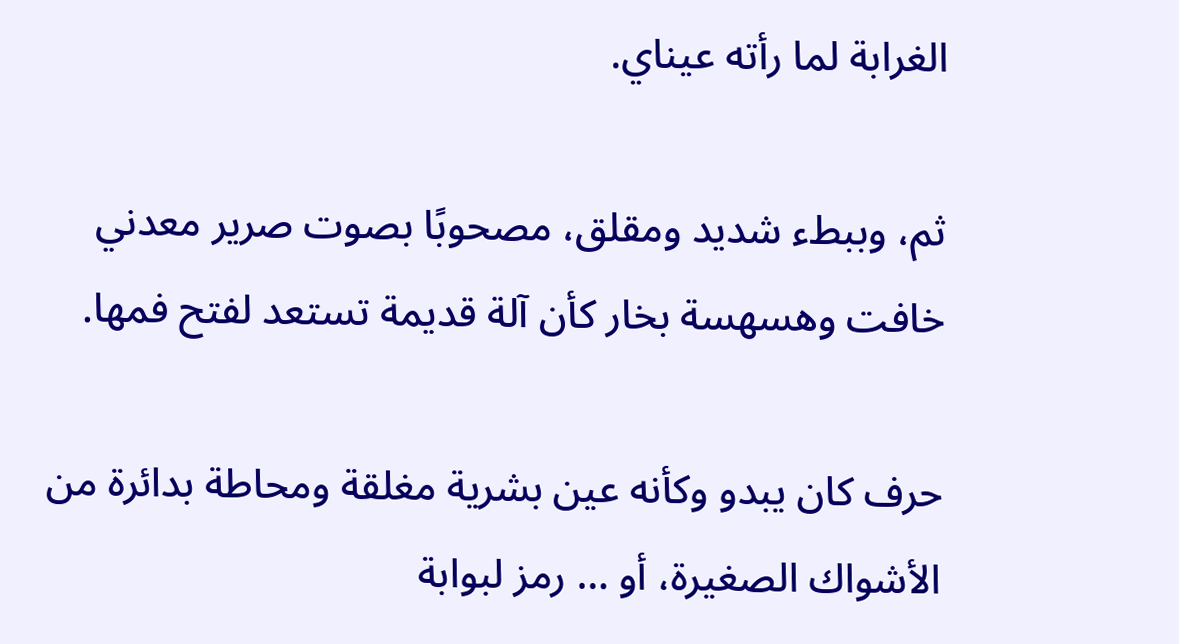الغرابة لما رأته عيناي.

ثم، وببطء شديد ومقلق، مصحوبًا بصوت صرير معدني خافت وهسهسة بخار كأن آلة قديمة تستعد لفتح فمها.

حرف كان يبدو وكأنه عين بشرية مغلقة ومحاطة بدائرة من الأشواك الصغيرة، أو … رمز لبوابة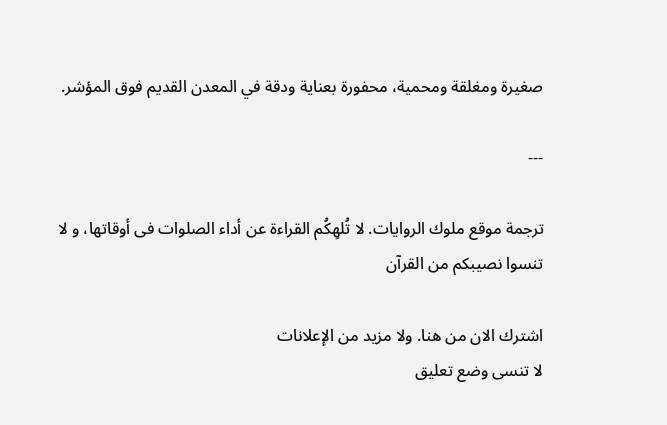صغيرة ومغلقة ومحمية، محفورة بعناية ودقة في المعدن القديم فوق المؤشر.

---

ترجمة موقع ملوك الروايات. لا تُلهِكُم القراءة عن أداء الصلوات فى أوقاتها، و لا تنسوا نصيبكم من القرآن

اشترك الان من هنا. ولا مزيد من الإعلانات
لا تنسى وضع تعليق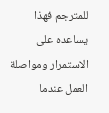للمترجم فهذا يساعده على الاستمرار ومواصلة العمل عندما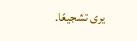يرى تشجيعًا.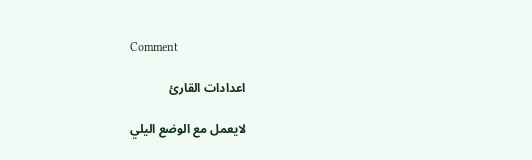Comment

اعدادات القارئ

لايعمل مع الوضع اليلي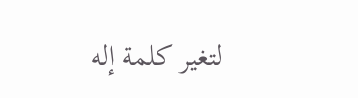لتغير كلمة إله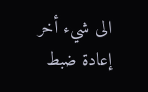الى شيء أخر
إعادة ضبط